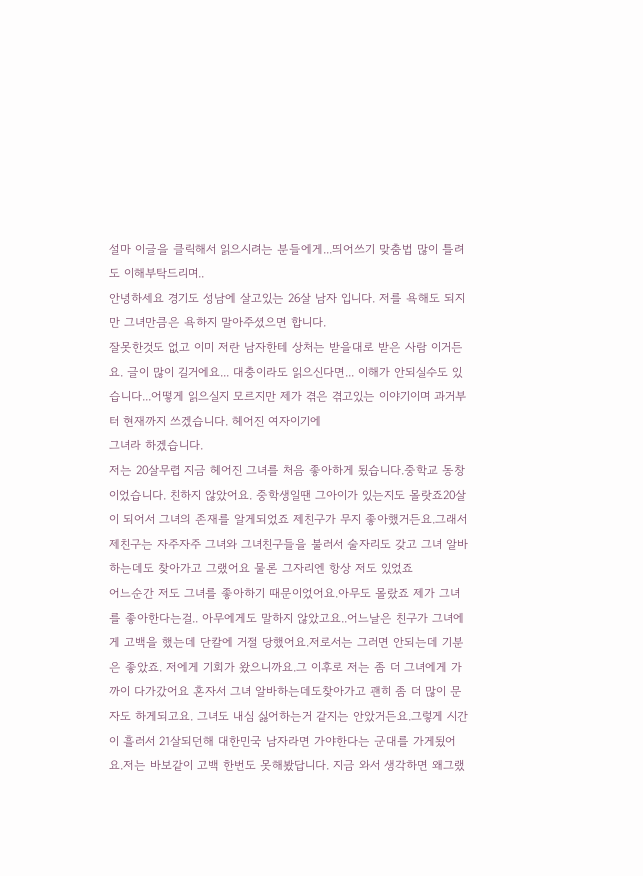설마 이글을 클릭해서 읽으시려는 분들에게...띄어쓰기 맞춤법 많이 틀려도 이해부탁드리며..
안녕하세요 경기도 성남에 살고있는 26살 남자 입니다. 저를 욕해도 되지만 그녀만큼은 욕하지 말아주셨으면 합니다.
잘못한것도 없고 이미 저란 남자한테 상처는 받을대로 받은 사람 이거든요. 글이 많이 길거에요... 대충이라도 읽으신다면... 이해가 안되실수도 있습니다...어떻게 읽으실지 모르지만 제가 겪은 겪고있는 이야기이며 과거부터 현재까지 쓰겠습니다. 헤어진 여자이기에
그녀라 하겠습니다.
저는 20살무렵 지금 헤어진 그녀를 처음 좋아하게 됬습니다.중학교 동창이었습니다. 친하지 않았어요. 중학생일땐 그아이가 있는지도 몰랏죠20살이 되어서 그녀의 존재를 알게되었죠 제친구가 무지 좋아했거든요.그래서 제친구는 자주자주 그녀와 그녀친구들을 불러서 술자리도 갖고 그녀 알바하는데도 찾아가고 그랬어요 물론 그자리엔 항상 저도 있었죠
어느순간 저도 그녀를 좋아하기 때문이었어요.아무도 몰랐죠 제가 그녀를 좋아한다는걸.. 아무에게도 말하지 않았고요..어느날은 친구가 그녀에게 고백을 했는데 단칼에 거절 당했어요.저로서는 그러면 안되는데 기분은 좋았죠. 저에게 기회가 왔으니까요.그 이후로 저는 좀 더 그녀에게 가까이 다가갔어요 혼자서 그녀 알바하는데도찾아가고 괜히 좀 더 많이 문자도 하게되고요. 그녀도 내심 싫어하는거 같지는 안았거든요.그렇게 시간이 흘러서 21살되던해 대한민국 남자라면 가야한다는 군대를 가게됬어요.저는 바보같이 고백 한번도 못해봤답니다. 지금 와서 생각하면 왜그랬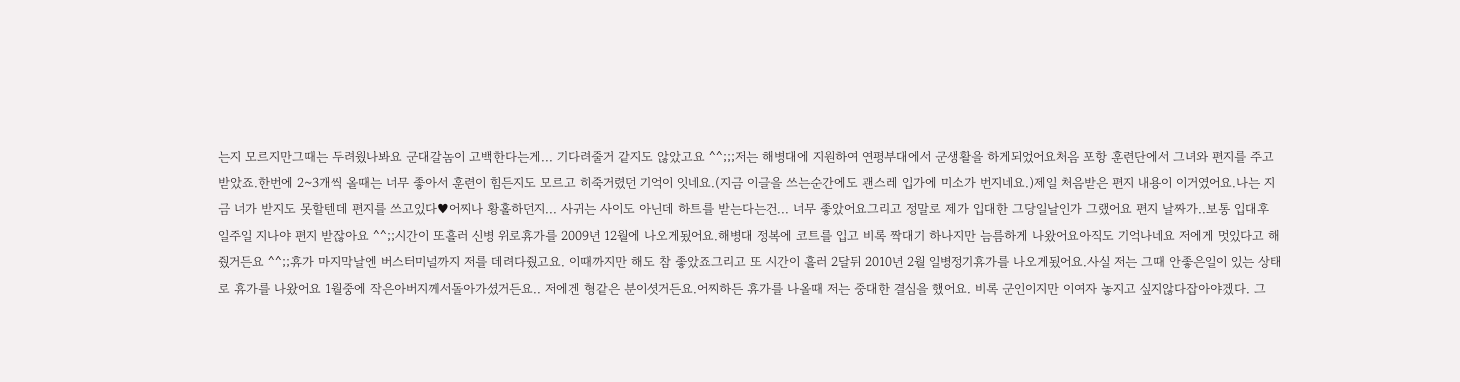는지 모르지만그때는 두려웠나봐요 군대갈놈이 고백한다는게... 기다려줄거 같지도 않았고요 ^^;;;저는 해병대에 지원하여 연평부대에서 군생활을 하게되었어요처음 포항 훈련단에서 그녀와 편지를 주고받았죠.한번에 2~3개씩 올때는 너무 좋아서 훈련이 힘든지도 모르고 히죽거렸던 기억이 잇네요.(지금 이글을 쓰는순간에도 괜스레 입가에 미소가 번지네요.)제일 처음받은 편지 내용이 이거였어요.나는 지금 너가 받지도 못할텐데 편지를 쓰고있다♥어찌나 황홀하던지... 사귀는 사이도 아닌데 하트를 받는다는건... 너무 좋았어요그리고 정말로 제가 입대한 그당일날인가 그랬어요 편지 날짜가..보통 입대후 일주일 지나야 편지 받잖아요 ^^;;시간이 또흘러 신병 위로휴가를 2009년 12월에 나오게됬어요.해병대 정복에 코트를 입고 비록 짝대기 하나지만 늠름하게 나왔어요아직도 기억나네요 저에게 멋있다고 해줬거든요 ^^;;휴가 마지막날엔 버스터미널까지 저를 데려다줬고요. 이때까지만 해도 참 좋았죠그리고 또 시간이 흘러 2달뒤 2010년 2월 일병정기휴가를 나오게됬어요.사실 저는 그때 안좋은일이 있는 상태로 휴가를 나왔어요 1월중에 작은아버지께서돌아가셨거든요.. 저에겐 형같은 분이셧거든요.어찌하든 휴가를 나올때 저는 중대한 결심을 했어요. 비록 군인이지만 이여자 놓지고 싶지않다잡아야겠다. 그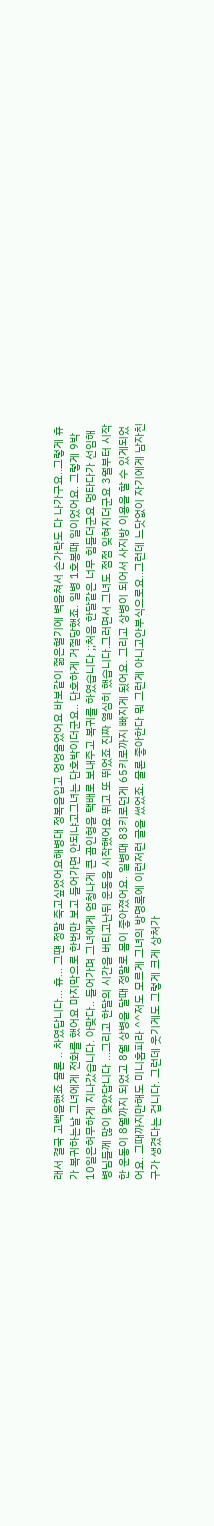래서 결국 고백을했죠 물론 .. 차였답니다... 휴... 그떈 정말 죽고싶었어요해병대 정복을입고 엉엉울었어요 바보같이 젊은혈기에 벽을쳐서 손가락도 다 나가구요..그렇게 휴가 복귀하는날 그녀에게 전화를 했어요 마지막으로 한번만 보고 들어가면 안되냐고그녀는 단호박이더군요.. 단호하게 거절당했죠. 일병 1호봉때 일이었어요. 그렇게 9박10일은허무하게 지나갔습니다. 아맞다.. 들어가며 그녀에게 엄청나게 큰 곰인형을 택배로 보내주고 복귀를 하였습니다 ;;처음 한달같은 너무 힘들더군요 멍타다가 선임해병님들께 많이 맞았답니다 ...그리고 한달의 시간을 버티고난뒤 운동을 시작했어요 뛰고 또 뛰었죠 진짜 열심히 했습니다.그러면서 그녀도 점점 잊혀지더군요 3월부터 시작한 운동이 8월까지 되었고 8월 상병을 달때 정말로 몸이 좋아졌어요. 일병때 83키로던게 65키로까지 빠지게 됬어요. 그리고 상병이 되어서 사지방 이용을 할 수 있게되었어요. 그때까지만해도 미니홈피라 ^^저도 모르게 그녀의 방명록에 이런저런 글을 썼었죠. 물론 좋아한다 뭐 그런게 아니고안부식으로요..그런데 느닷없이 자기에게 남자친구가 생겼다는 겁니다. 그런데 웃기게도 그렇게 크게 상처가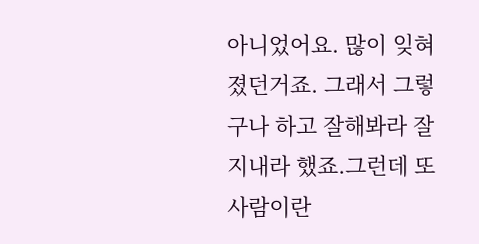아니었어요. 많이 잊혀졌던거죠. 그래서 그렇구나 하고 잘해봐라 잘지내라 했죠.그런데 또 사람이란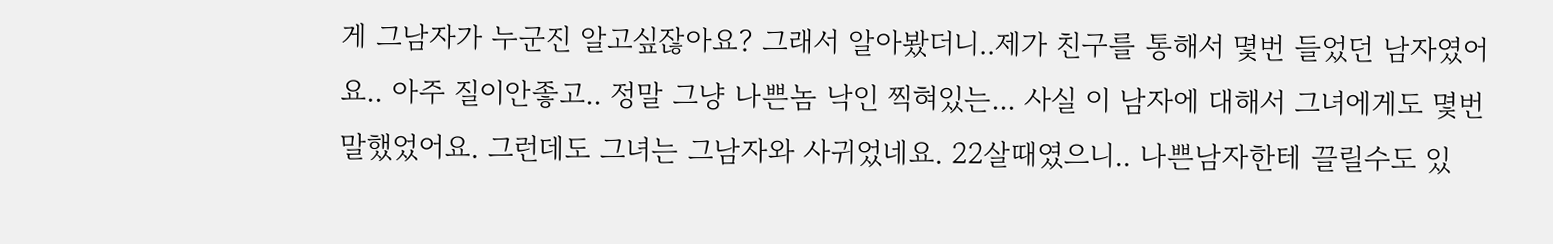게 그남자가 누군진 알고싶잖아요? 그래서 알아봤더니..제가 친구를 통해서 몇번 들었던 남자였어요.. 아주 질이안좋고.. 정말 그냥 나쁜놈 낙인 찍혀있는... 사실 이 남자에 대해서 그녀에게도 몇번 말했었어요. 그런데도 그녀는 그남자와 사귀었네요. 22살때였으니.. 나쁜남자한테 끌릴수도 있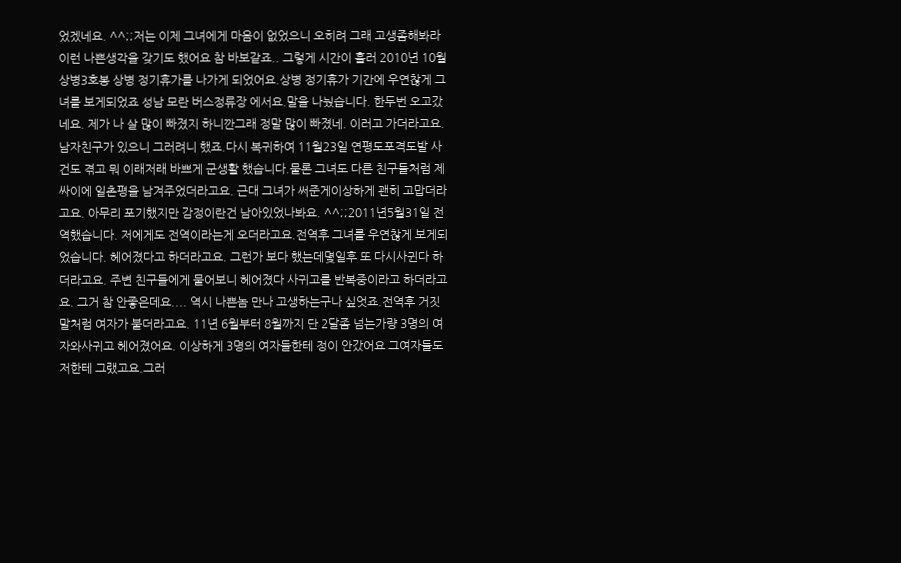었겠네요. ^^;;저는 이제 그녀에게 마음이 없었으니 오히려 그래 고생좀해봐라 이런 나쁜생각을 갖기도 했어요 참 바보같죠.. 그렇게 시간이 흘러 2010년 10월 상병3호봉 상병 정기휴가를 나가게 되었어요.상병 정기휴가 기간에 우연찮게 그녀를 보게되었죠 성남 모란 버스정류장 에서요.말을 나눴습니다. 한두번 오고갔네요. 제가 나 살 많이 빠졌지 하니깐그래 정말 많이 빠졌네. 이러고 가더라고요. 남자친구가 있으니 그러려니 했죠.다시 복귀하여 11월23일 연평도포격도발 사건도 겪고 뭐 이래저래 바쁘게 군생활 했습니다.물론 그녀도 다른 친구들처럼 제 싸이에 일촌평을 남겨주었더라고요. 근대 그녀가 써준게이상하게 괜히 고맙더라고요. 아무리 포기했지만 감정이란건 남아있었나봐요. ^^;;2011년5월31일 전역했습니다. 저에게도 전역이라는게 오더라고요.전역후 그녀를 우연찮게 보게되었습니다. 헤어졌다고 하더라고요. 그런가 보다 했는데몇일후 또 다시사귄다 하더라고요. 주변 친구들에게 물어보니 헤어졌다 사귀고를 반복중이라고 하더라고요. 그거 참 안좋은데요.... 역시 나쁜놈 만나 고생하는구나 싶엇죠.전역후 거짓말처럼 여자가 붙더라고요. 11년 6월부터 8월까지 단 2달좀 넘는가량 3명의 여자와사귀고 헤어졌어요. 이상하게 3명의 여자들한테 정이 안갔어요 그여자들도 저한테 그랬고요.그러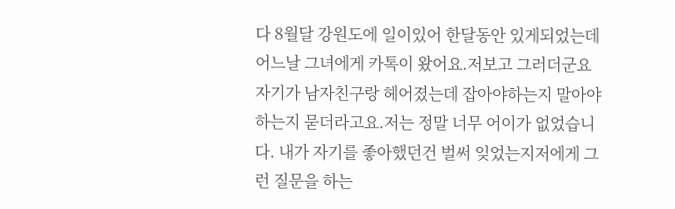다 8월달 강원도에 일이있어 한달동안 있게되었는데 어느날 그녀에게 카톡이 왔어요.저보고 그러더군요 자기가 남자친구랑 헤어졌는데 잡아야하는지 말아야하는지 묻더라고요.저는 정말 너무 어이가 없었습니다. 내가 자기를 좋아했던건 벌써 잊었는지저에게 그런 질문을 하는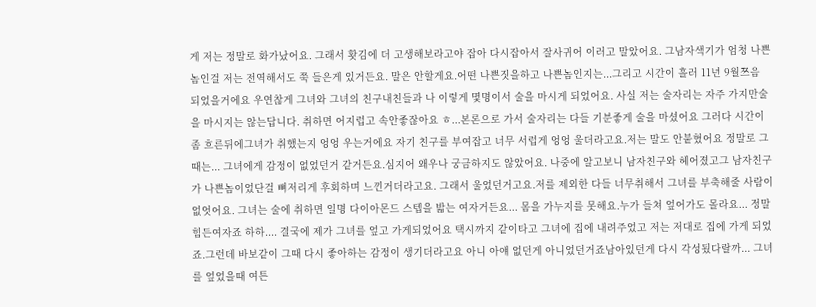게 저는 정말로 화가났어요. 그래서 홧김에 더 고생해보라고야 잡아 다시잡아서 잘사귀어 이러고 말았어요. 그남자색기가 엄청 나쁜놈인걸 저는 전역해서도 쭉 들은게 있거든요. 말은 안할게요.어떤 나쁜짓을하고 나쁜놈인지는...그리고 시간이 흘러 11년 9월쯔음 되었을거에요 우연찮게 그녀와 그녀의 친구내친들과 나 이렇게 몇명이서 술을 마시게 되었어요. 사실 저는 술자리는 자주 가지만술을 마시지는 않는답니다. 취하면 어지럽고 속안좋잖아요 ㅎ...본론으로 가서 술자리는 다들 기분좋게 술을 마셨어요 그러다 시간이 좀 흐른뒤에그녀가 취했는지 엉엉 우는거에요 자기 친구를 부여잡고 너무 서럽게 엉엉 울더라고요.저는 말도 안붙혔어요 정말로 그때는... 그녀에게 감정이 없었던거 같거든요.심지어 왜우나 궁금하지도 않았어요. 나중에 알고보니 남자친구와 헤어졌고그 남자친구가 나쁜놈이었단걸 뼈저리게 후회하며 느낀거더라고요. 그래서 울었던거고요.저를 제외한 다들 너무취해서 그녀를 부축해줄 사람이 없엇어요. 그녀는 술에 취하면 일명 다이아몬드 스텝을 밟는 여자거든요... 몸을 가누지를 못해요.누가 들쳐 엎어가도 몰라요... 정말 힘든여자죠 하하.... 결국에 제가 그녀를 엎고 가게되었어요 택시까지 같이타고 그녀에 집에 내려주었고 저는 저대로 집에 가게 되었죠.그런데 바보같이 그때 다시 좋아하는 감정이 생기더라고요 아니 아얘 없던게 아니었던거죠남아있던게 다시 각성됬다랄까... 그녀를 엎었을때 여튼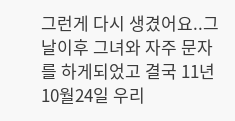그런게 다시 생겼어요..그날이후 그녀와 자주 문자를 하게되었고 결국 11년 10월24일 우리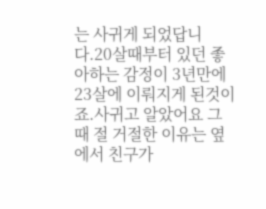는 사귀게 되었답니다.20살때부터 있던 좋아하는 감정이 3년만에 23살에 이뤄지게 된것이죠.사귀고 알았어요 그때 절 거절한 이유는 옆에서 친구가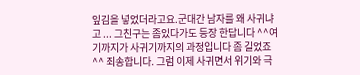잎김을 넣었더라고요.군대간 남자를 왜 사귀냐고 ... 그친구는 좀있다가도 등장 한답니다 ^^여기까지가 사귀기까지의 과정입니다 좀 길었죠 ^^ 죄송합니다. 그럼 이제 사귀면서 위기와 극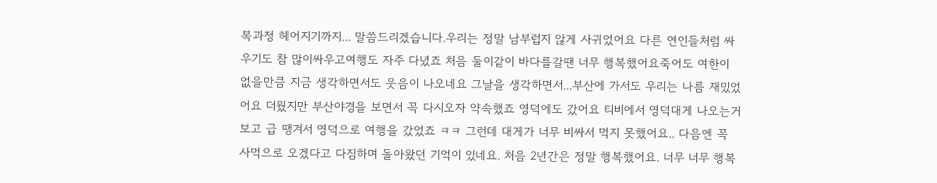복과정 헤어지기까지... 말씀드리겠습니다.우리는 정말 남부럽지 않게 사귀었어요 다른 연인들처럼 싸우기도 참 많이싸우고여행도 자주 다녔죠 처음 둘이같이 바다를갈땐 너무 행복했어요죽어도 여한이 없을만큼 지금 생각하면서도 웃음이 나오네요 그날을 생각하면서...부산에 가서도 우리는 나름 재밌었어요 더웠지만 부산야경을 보면서 꼭 다시오자 약속했죠 영덕에도 갔어요 티비에서 영덕대게 나오는거보고 급 땡겨서 영덕으로 여행을 갔었죠 ㅋㅋ 그런데 대게가 너무 비싸서 먹지 못했어요.. 다음엔 꼭 사먹으로 오겠다고 다짐하며 돌아왔던 기억이 있네요. 처음 2년간은 정말 행복했어요. 너무 너무 행복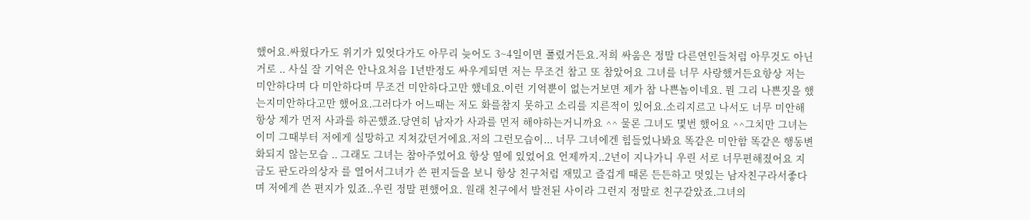했어요.싸웠다가도 위기가 있엇다가도 아무리 늦어도 3~4일이면 풀렸거든요.저희 싸움은 정말 다른연인들처럼 아무것도 아닌거로 .. 사실 잘 기억은 안나요처음 1년반정도 싸우게되면 저는 무조건 참고 또 참았어요 그녀를 너무 사랑했거든요항상 저는 미안하다며 다 미안하다며 무조건 미안하다고만 했네요.이런 기억뿐이 없는거보면 제가 참 나쁜놈이네요. 뭔 그리 나쁜짓을 했는지미안하다고만 했어요.그러다가 어느때는 저도 화를참지 못하고 소리를 지른적이 있어요.소리지르고 나서도 너무 미안해 항상 제가 먼저 사과를 하곤했죠.당연히 남자가 사과를 먼저 해야하는거니까요 ^^ 물론 그녀도 몇번 했어요 ^^그치만 그녀는 이미 그때부터 저에게 실망하고 지쳐갔던거에요.저의 그런모습이... 너무 그녀에겐 힘들었나봐요 똑같은 미안함 똑같은 행동변화되지 않는모습 .. 그래도 그녀는 참아주었어요 항상 옆에 있었어요 언제까지..2년이 지나가니 우린 서로 너무편해졌어요 지금도 판도라의상자 를 열어서그녀가 쓴 편지들을 보니 항상 친구처럼 재밌고 즐겁게 때론 든든하고 멋있는 남자친구라서좋다며 저에게 쓴 편지가 있죠..우린 정말 편했어요. 원래 친구에서 발전된 사이라 그런지 정말로 친구같았죠.그녀의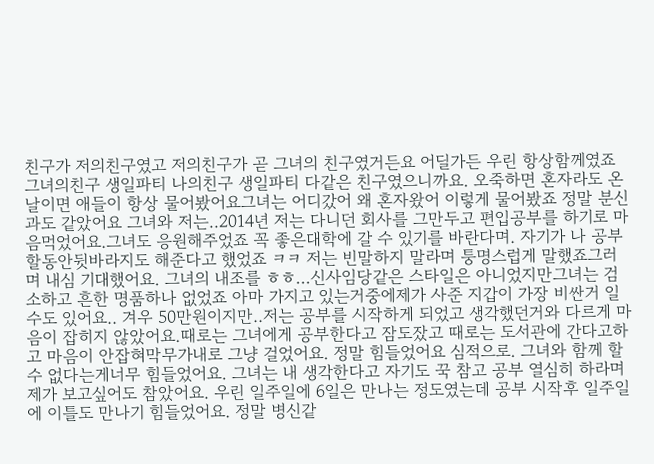친구가 저의친구였고 저의친구가 곧 그녀의 친구였거든요 어딜가든 우린 항상함께였죠 그녀의친구 생일파티 나의친구 생일파티 다같은 친구였으니까요. 오죽하면 혼자라도 온날이면 애들이 항상 물어봤어요그녀는 어디갔어 왜 혼자왔어 이렇게 물어봤죠 정말 분신과도 같았어요 그녀와 저는..2014년 저는 다니던 회사를 그만두고 편입공부를 하기로 마음먹었어요.그녀도 응원해주었죠 꼭 좋은대학에 갈 수 있기를 바란다며. 자기가 나 공부할동안뒷바라지도 해준다고 했었죠 ㅋㅋ 저는 빈말하지 말라며 퉁명스럽게 말했죠그러며 내심 기대했어요. 그녀의 내조를 ㅎㅎ...신사임당같은 스타일은 아니었지만그녀는 검소하고 흔한 명품하나 없었죠 아마 가지고 있는거중에제가 사준 지갑이 가장 비싼거 일수도 있어요.. 겨우 50만원이지만..저는 공부를 시작하게 되었고 생각했던거와 다르게 마음이 잡히지 않았어요.때로는 그녀에게 공부한다고 잠도잤고 때로는 도서관에 간다고하고 마음이 안잡혀막무가내로 그냥 걸었어요. 정말 힘들었어요 심적으로. 그녀와 함께 할 수 없다는게너무 힘들었어요. 그녀는 내 생각한다고 자기도 꾹 참고 공부 열심히 하라며제가 보고싶어도 참았어요. 우린 일주일에 6일은 만나는 정도였는데 공부 시작후 일주일에 이틀도 만나기 힘들었어요. 정말 병신같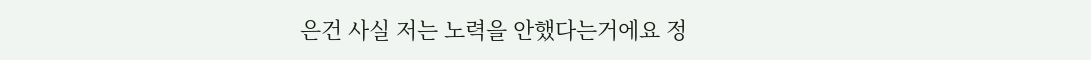은건 사실 저는 노력을 안했다는거에요 정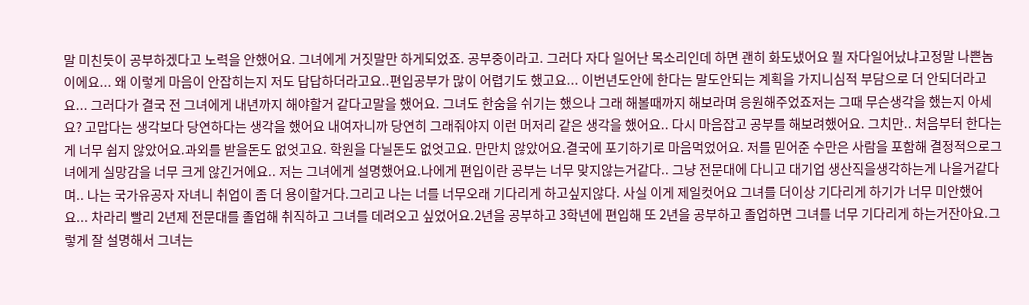말 미친듯이 공부하겠다고 노력을 안했어요. 그녀에게 거짓말만 하게되었죠. 공부중이라고. 그러다 자다 일어난 목소리인데 하면 괜히 화도냈어요 뭘 자다일어났냐고정말 나쁜놈이에요... 왜 이렇게 마음이 안잡히는지 저도 답답하더라고요..편입공부가 많이 어렵기도 했고요... 이번년도안에 한다는 말도안되는 계획을 가지니심적 부담으로 더 안되더라고요... 그러다가 결국 전 그녀에게 내년까지 해야할거 같다고말을 했어요. 그녀도 한숨을 쉬기는 했으나 그래 해볼때까지 해보라며 응원해주었죠저는 그때 무슨생각을 했는지 아세요? 고맙다는 생각보다 당연하다는 생각을 했어요 내여자니까 당연히 그래줘야지 이런 머저리 같은 생각을 했어요.. 다시 마음잡고 공부를 해보려했어요. 그치만.. 처음부터 한다는게 너무 쉽지 않았어요.과외를 받을돈도 없엇고요. 학원을 다닐돈도 없엇고요. 만만치 않았어요.결국에 포기하기로 마음먹었어요. 저를 믿어준 수만은 사람을 포함해 결정적으로그녀에게 실망감을 너무 크게 않긴거에요.. 저는 그녀에게 설명했어요.나에게 편입이란 공부는 너무 맞지않는거같다.. 그냥 전문대에 다니고 대기업 생산직을생각하는게 나을거같다며.. 나는 국가유공자 자녀니 취업이 좀 더 용이할거다.그리고 나는 너를 너무오래 기다리게 하고싶지않다. 사실 이게 제일컷어요 그녀를 더이상 기다리게 하기가 너무 미안했어요... 차라리 빨리 2년제 전문대를 졸업해 취직하고 그녀를 데려오고 싶었어요.2년을 공부하고 3학년에 편입해 또 2년을 공부하고 졸업하면 그녀를 너무 기다리게 하는거잔아요.그렇게 잘 설명해서 그녀는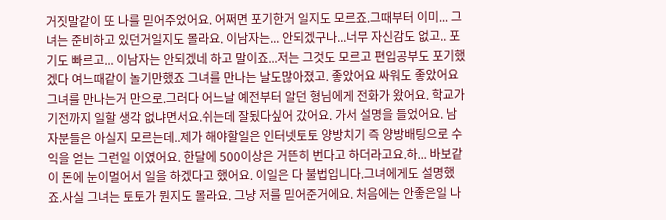거짓말같이 또 나를 믿어주었어요. 어쩌면 포기한거 일지도 모르죠.그때부터 이미... 그녀는 준비하고 있던거일지도 몰라요. 이남자는... 안되겠구나...너무 자신감도 없고.. 포기도 빠르고... 이남자는 안되겠네 하고 말이죠...저는 그것도 모르고 편입공부도 포기했겠다 여느때같이 놀기만했죠 그녀를 만나는 날도많아졌고. 좋았어요 싸워도 좋았어요 그녀를 만나는거 만으로.그러다 어느날 예전부터 알던 형님에게 전화가 왔어요. 학교가기전까지 일할 생각 없냐면서요.쉬는데 잘됬다싶어 갔어요. 가서 설명을 들었어요. 남자분들은 아실지 모르는데..제가 해야할일은 인터넷토토 양방치기 즉 양방배팅으로 수익을 얻는 그런일 이였어요. 한달에 500이상은 거뜬히 번다고 하더라고요.하... 바보같이 돈에 눈이멀어서 일을 하겠다고 했어요. 이일은 다 불법입니다.그녀에게도 설명했죠.사실 그녀는 토토가 뭔지도 몰라요. 그냥 저를 믿어준거에요. 처음에는 안좋은일 나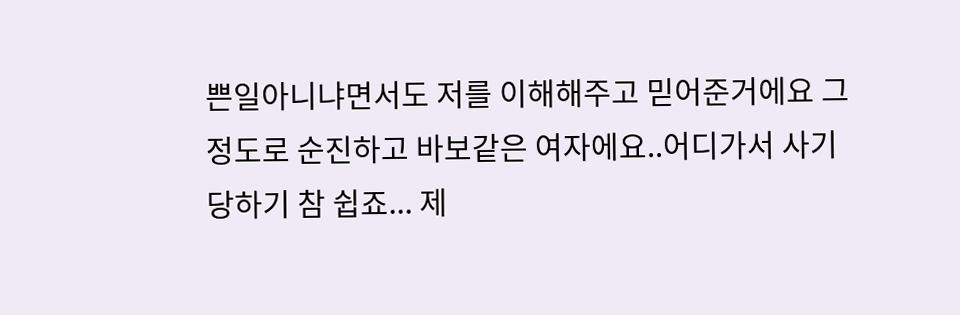쁜일아니냐면서도 저를 이해해주고 믿어준거에요 그정도로 순진하고 바보같은 여자에요..어디가서 사기당하기 참 쉽죠... 제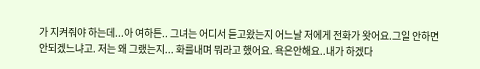가 지켜줘야 하는데...아 여하튼.. 그녀는 어디서 듣고왔는지 어느날 저에게 전화가 왓어요.그일 안하면 안되겠느냐고. 저는 왜 그랬는지... 화를내며 뭐라고 했어요. 욕은안해요..내가 하겠다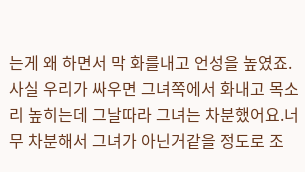는게 왜 하면서 막 화를내고 언성을 높였죠.사실 우리가 싸우면 그녀쪽에서 화내고 목소리 높히는데 그날따라 그녀는 차분했어요.너무 차분해서 그녀가 아닌거같을 정도로 조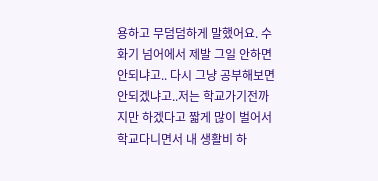용하고 무덤덤하게 말했어요. 수화기 넘어에서 제발 그일 안하면 안되냐고.. 다시 그냥 공부해보면 안되겠냐고..저는 학교가기전까지만 하겠다고 짧게 많이 벌어서 학교다니면서 내 생활비 하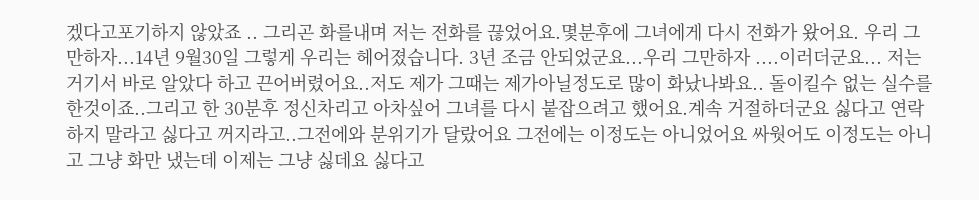겠다고포기하지 않았죠 .. 그리곤 화를내며 저는 전화를 끊었어요.몇분후에 그녀에게 다시 전화가 왔어요. 우리 그만하자...14년 9월30일 그렇게 우리는 헤어졌습니다. 3년 조금 안되었군요...우리 그만하자 ....이러더군요... 저는 거기서 바로 알았다 하고 끈어버렸어요..저도 제가 그때는 제가아닐정도로 많이 화났나봐요.. 돌이킬수 없는 실수를 한것이죠..그리고 한 30분후 정신차리고 아차싶어 그녀를 다시 붙잡으려고 했어요.계속 거절하더군요 싫다고 연락하지 말라고 싫다고 꺼지라고..그전에와 분위기가 달랐어요 그전에는 이정도는 아니었어요 싸웟어도 이정도는 아니고 그냥 화만 냈는데 이제는 그냥 싫데요 싫다고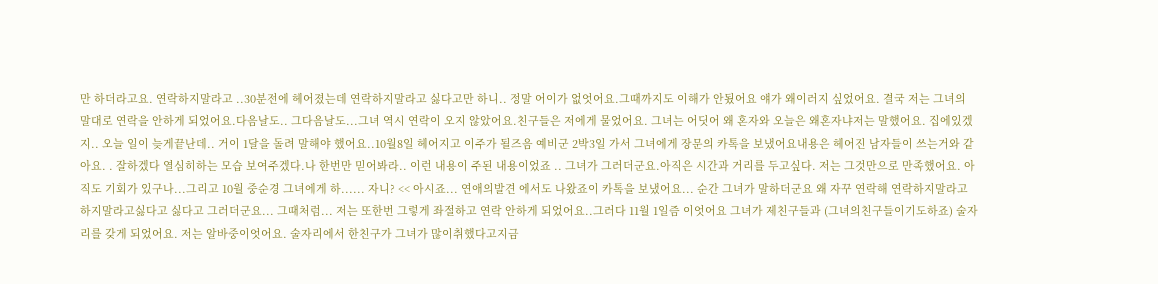만 하더라고요. 연락하지말라고 ..30분전에 헤어졌는데 연락하지말라고 싫다고만 하니.. 정말 어이가 없엇어요.그때까지도 이해가 안됬어요 얘가 왜이러지 싶었어요. 결국 저는 그녀의 말대로 연락을 안하게 되었어요.다음날도.. 그다음날도...그녀 역시 연락이 오지 않았어요.친구들은 저에게 물었어요. 그녀는 어딧어 왜 혼자와 오늘은 왜혼자냐저는 말했어요. 집에있겠지.. 오늘 일이 늦게끝난데.. 거이 1달을 돌려 말해야 했어요..10월8일 헤어지고 이주가 될즈음 예비군 2박3일 가서 그녀에게 장문의 카톡을 보냈어요내용은 헤어진 남자들이 쓰는거와 같아요. . 잘하겠다 열심히하는 모습 보여주겠다.나 한번만 믿어봐라.. 이런 내용이 주된 내용이었죠 .. 그녀가 그러더군요.아직은 시간과 거리를 두고싶다. 저는 그것만으로 만족했어요. 아직도 기회가 있구나...그리고 10월 중순경 그녀에게 하...... 자니? << 아시죠... 연애의발견 에서도 나왔죠이 카톡을 보냈어요... 순간 그녀가 말하더군요 왜 자꾸 연락해 연락하지말라고 하지말라고싫다고 싫다고 그러더군요... 그때처럼... 저는 또한번 그렇게 좌절하고 연락 안하게 되었어요..그러다 11월 1일즘 이엇어요 그녀가 제친구들과 (그녀의친구들이기도하죠) 술자리를 갖게 되었어요. 저는 알바중이엇어요. 술자리에서 한친구가 그녀가 많이취했다고지금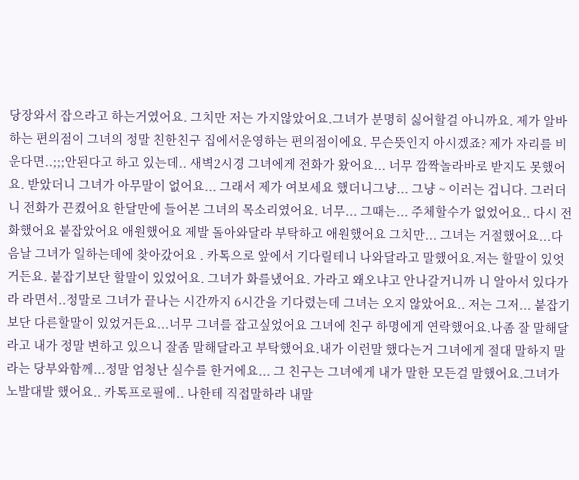당장와서 잡으라고 하는거였어요. 그치만 저는 가지않았어요.그녀가 분명히 싫어할걸 아니까요. 제가 알바하는 편의점이 그녀의 정말 친한친구 집에서운영하는 편의점이에요. 무슨뜻인지 아시겠죠? 제가 자리를 비운다면..;;;안된다고 하고 있는데.. 새벽2시경 그녀에게 전화가 왔어요... 너무 깜짝놀라바로 받지도 못했어요. 받았더니 그녀가 아무말이 없어요... 그래서 제가 여보세요 했더니그냥... 그냥 ~ 이러는 겁니다. 그러더니 전화가 끈켰어요 한달만에 들어본 그녀의 목소리였어요. 너무... 그때는... 주체할수가 없었어요.. 다시 전화했어요 붙잡았어요 애원했어요 제발 돌아와달라 부탁하고 애원했어요 그치만... 그녀는 거절했어요...다음날 그녀가 일하는데에 찾아갔어요 . 카톡으로 앞에서 기다릴테니 나와달라고 말했어요.저는 할말이 있엇거든요. 붙잡기보단 할말이 있었어요. 그녀가 화를냈어요. 가라고 왜오냐고 안나갈거니까 니 알아서 있다가라 라면서..정말로 그녀가 끝나는 시간까지 6시간을 기다렸는데 그녀는 오지 않았어요.. 저는 그저... 붙잡기보단 다른할말이 있었거든요...너무 그녀를 잡고싶었어요 그녀에 친구 하명에게 연락했어요.나좀 잘 말해달라고 내가 정말 변하고 있으니 잘좀 말해달라고 부탁했어요.내가 이런말 했다는거 그녀에게 절대 말하지 말라는 당부와함께...정말 엄청난 실수를 한거에요... 그 친구는 그녀에게 내가 말한 모든걸 말했어요.그녀가 노발대발 했어요.. 카톡프로필에.. 나한테 직접말하라 내말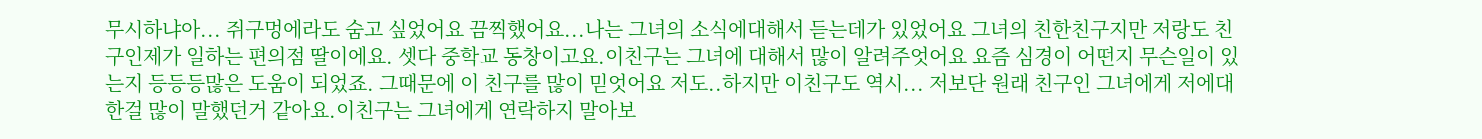무시하냐아... 쥐구멍에라도 숨고 싶었어요 끔찍했어요...나는 그녀의 소식에대해서 듣는데가 있었어요 그녀의 친한친구지만 저랑도 친구인제가 일하는 편의점 딸이에요. 셋다 중학교 동창이고요.이친구는 그녀에 대해서 많이 알려주엇어요 요즘 심경이 어떤지 무슨일이 있는지 등등등많은 도움이 되었죠. 그때문에 이 친구를 많이 믿엇어요 저도..하지만 이친구도 역시... 저보단 원래 친구인 그녀에게 저에대한걸 많이 말했던거 같아요.이친구는 그녀에게 연락하지 말아보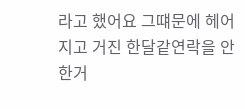라고 했어요 그떄문에 헤어지고 거진 한달같연락을 안한거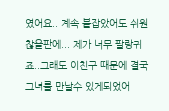였어요.. 계속 붙잡았어도 쉬원찮을판에... 제가 너무 팔랑귀죠..그래도 이친구 때문에 결국 그녀를 만날수 있게되었어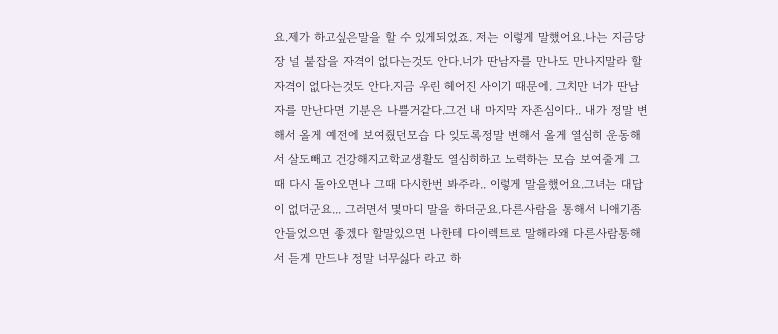요.제가 하고싶은말을 할 수 있게되었죠. 저는 이렇게 말했어요.나는 지금당장 널 붙잡을 자격이 없다는것도 안다.너가 딴남자를 만나도 만나지말라 할 자격이 없다는것도 안다.지금 우린 헤어진 사이기 때문에. 그치만 너가 딴남자를 만난다면 기분은 나쁠거같다.그건 내 마지막 자존심이다.. 내가 정말 변해서 올게 예전에 보여줬던모습 다 잊도록정말 변해서 올게 열심히 운동해서 살도빼고 건강해지고학교생활도 열심히하고 노력하는 모습 보여줄게 그때 다시 돌아오면나 그때 다시한번 봐주라.. 이렇게 말을했어요.그녀는 대답이 없더군요... 그러면서 몇마디 말을 하더군요.다른사람을 통해서 니애기좀 안들었으면 좋겠다 할말있으면 나한테 다이렉트로 말해라왜 다른사람통해서 듣게 만드냐 정말 너무싫다 라고 하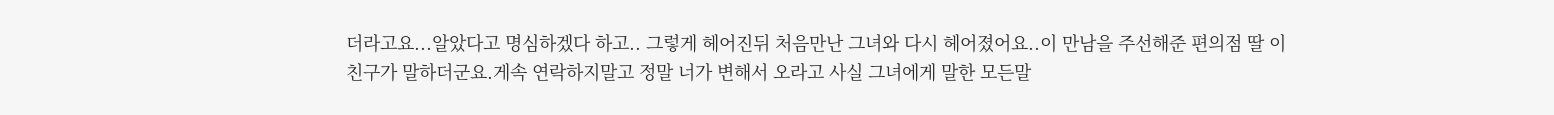더라고요...알았다고 명심하겠다 하고.. 그렇게 헤어진뒤 처음만난 그녀와 다시 헤어졌어요..이 만남을 주선해준 편의점 딸 이친구가 말하더군요.게속 연락하지말고 정말 너가 변해서 오라고 사실 그녀에게 말한 모든말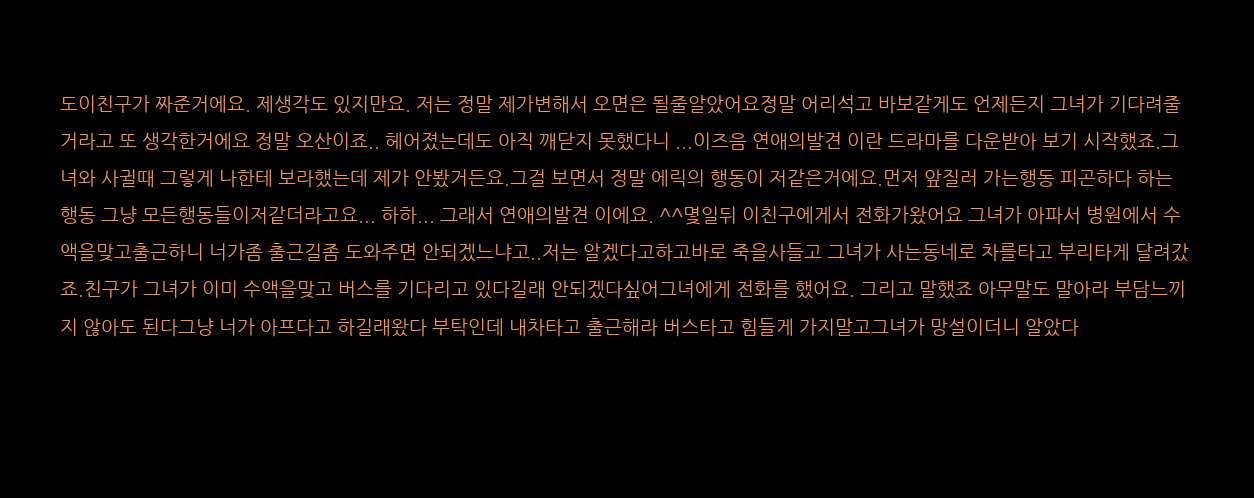도이친구가 짜준거에요. 제생각도 있지만요. 저는 정말 제가변해서 오면은 될줄알았어요정말 어리석고 바보같게도 언제든지 그녀가 기다려줄거라고 또 생각한거에요 정말 오산이죠.. 헤어졌는데도 아직 깨닫지 못했다니 ...이즈음 연애의발견 이란 드라마를 다운받아 보기 시작했죠.그녀와 사귈때 그렇게 나한테 보라했는데 제가 안봤거든요.그걸 보면서 정말 에릭의 행동이 저같은거에요.먼저 앞질러 가는행동 피곤하다 하는행동 그냥 모든행동들이저같더라고요... 하하... 그래서 연애의발견 이에요. ^^몇일뒤 이친구에게서 전화가왔어요 그녀가 아파서 병원에서 수액을맞고출근하니 너가좀 출근길좀 도와주면 안되겠느냐고..저는 알겠다고하고바로 죽을사들고 그녀가 사는동네로 차를타고 부리타게 달려갔죠.친구가 그녀가 이미 수액을맞고 버스를 기다리고 있다길래 안되겠다싶어그녀에게 전화를 했어요. 그리고 말했죠 아무말도 말아라 부담느끼지 않아도 된다그냥 너가 아프다고 하길래왔다 부탁인데 내차타고 출근해라 버스타고 힘들게 가지말고그녀가 망설이더니 알았다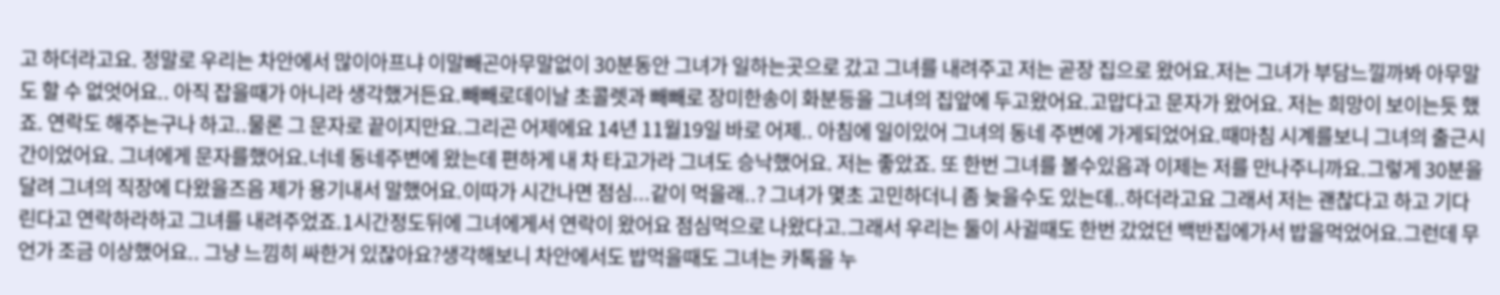고 하더라고요. 정말로 우리는 차안에서 많이아프냐 이말빼곤아무말없이 30분동안 그녀가 일하는곳으로 갔고 그녀를 내려주고 저는 곧장 집으로 왔어요.저는 그녀가 부담느낄까봐 아무말도 할 수 없엇어요.. 아직 잡을때가 아니라 생각했거든요.빼빼로데이날 초콜렛과 빼빼로 장미한송이 화분등을 그녀의 집앞에 두고왔어요.고맙다고 문자가 왔어요. 저는 희망이 보이는듯 했죠. 연락도 해주는구나 하고..물론 그 문자로 끝이지만요.그리곤 어제에요 14년 11월19일 바로 어제.. 아침에 일이있어 그녀의 동네 주변에 가게되었어요.때마침 시계를보니 그녀의 출근시간이었어요. 그녀에게 문자를했어요.너네 동네주변에 왔는데 편하게 내 차 타고가라 그녀도 승낙했어요. 저는 좋았죠. 또 한번 그녀를 볼수있음과 이제는 저를 만나주니까요.그렇게 30분을달려 그녀의 직장에 다왔을즈음 제가 용기내서 말했어요.이따가 시간나면 점심...같이 먹을래..? 그녀가 몇초 고민하더니 좀 늦을수도 있는데..하더라고요 그래서 저는 괜찮다고 하고 기다린다고 연락하라하고 그녀를 내려주었죠.1시간정도뒤에 그녀에게서 연락이 왔어요 점심먹으로 나왔다고.그래서 우리는 둘이 사귈때도 한번 갔었던 백반집에가서 밥을먹었어요.그런데 무언가 조금 이상했어요.. 그냥 느낌히 싸한거 있잖아요?생각해보니 차안에서도 밥먹을때도 그녀는 카톡을 누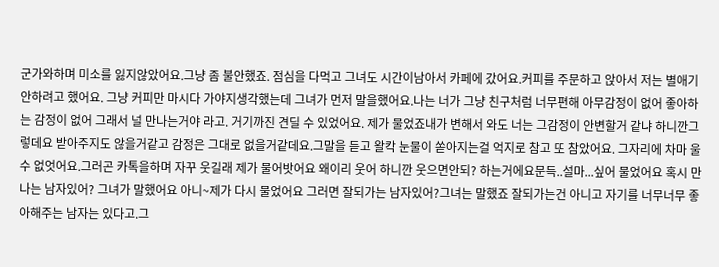군가와하며 미소를 잃지않았어요.그냥 좀 불안했죠. 점심을 다먹고 그녀도 시간이남아서 카페에 갔어요.커피를 주문하고 앉아서 저는 별애기 안하려고 했어요. 그냥 커피만 마시다 가야지생각했는데 그녀가 먼저 말을했어요.나는 너가 그냥 친구처럼 너무편해 아무감정이 없어 좋아하는 감정이 없어 그래서 널 만나는거야 라고. 거기까진 견딜 수 있었어요. 제가 물었죠내가 변해서 와도 너는 그감정이 안변할거 같냐 하니깐그렇데요 받아주지도 않을거같고 감정은 그대로 없을거같데요.그말을 듣고 왈칵 눈물이 쏟아지는걸 억지로 참고 또 참았어요. 그자리에 차마 울 수 없엇어요.그러곤 카톡을하며 자꾸 웃길래 제가 물어밧어요 왜이리 웃어 하니깐 웃으면안되? 하는거에요문득..설마...싶어 물었어요 혹시 만나는 남자있어? 그녀가 말했어요 아니~제가 다시 물었어요 그러면 잘되가는 남자있어?그녀는 말했죠 잘되가는건 아니고 자기를 너무너무 좋아해주는 남자는 있다고.그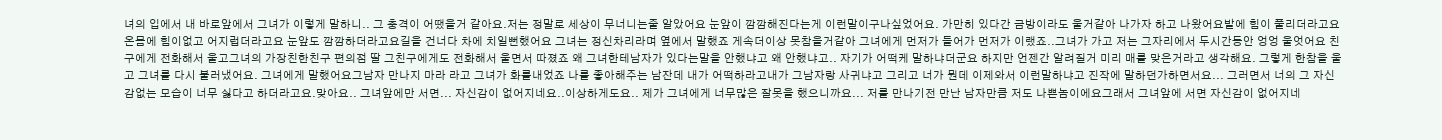녀의 입에서 내 바로앞에서 그녀가 이렇게 말하니.. 그 충격이 어땠을거 같아요.저는 정말로 세상이 무너니는줄 알았어요 눈앞이 깜깜해진다는게 이런말이구나싶었어요. 가만히 있다간 금방이라도 울거같아 나가자 하고 나왔어요발에 힘이 풀리더라고요 온몸에 힘이없고 어지럽더라고요 눈앞도 깜깜하더라고요길을 건너다 차에 치일뻔했어요 그녀는 정신차리라며 옆에서 말했죠 게속더이상 못참을거같아 그녀에게 먼저가 들어가 먼저가 이랬죠..그녀가 가고 저는 그자리에서 두시간동안 엉엉 울엇어요 친구에게 전화해서 울고그녀의 가장친한친구 편의점 딸 그친구에게도 전화해서 울면서 따졌죠 왜 그녀한테남자가 있다는말을 안했냐고 왜 안했냐고.. 자기가 어떡케 말하냐더군요 하지만 언젠간 알려질거 미리 매를 맞은거라고 생각해요. 그렇게 한참을 울고 그녀를 다시 불러냈어요. 그녀에게 말했어요그남자 만나지 마라 라고 그녀가 화를내었죠 나를 좋아해주는 남잔데 내가 어떡하라고내가 그남자랑 사귀냐고 그리고 너가 뭔데 이제와서 이런말하냐고 진작에 말하던가하면서요... 그러면서 너의 그 자신감없는 모습이 너무 싫다고 하더라고요.맞아요.. 그녀앞에만 서면... 자신감이 없어지네요..이상하게도요.. 제가 그녀에게 너무많은 잘못을 했으니까요... 저를 만나기전 만난 남자만큼 저도 나쁜놈이에요그래서 그녀앞에 서면 자신감이 없어지네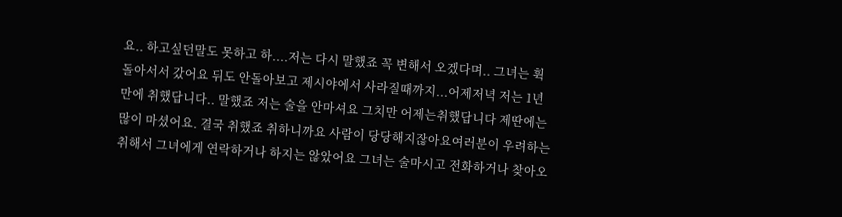요.. 하고싶던말도 못하고 하....저는 다시 말했죠 꼭 변해서 오겠다며.. 그녀는 휙 돌아서서 갔어요 뒤도 안돌아보고 제시야에서 사라질때까지...어제저녁 저는 1년만에 취했답니다.. 말했죠 저는 술을 안마셔요 그치만 어제는취했답니다 제딴에는 많이 마셨어요. 결국 취했죠 취하니까요 사람이 당당해지잖아요여러분이 우려하는 취해서 그녀에게 연락하거나 하지는 않았어요 그녀는 술마시고 전화하거나 찾아오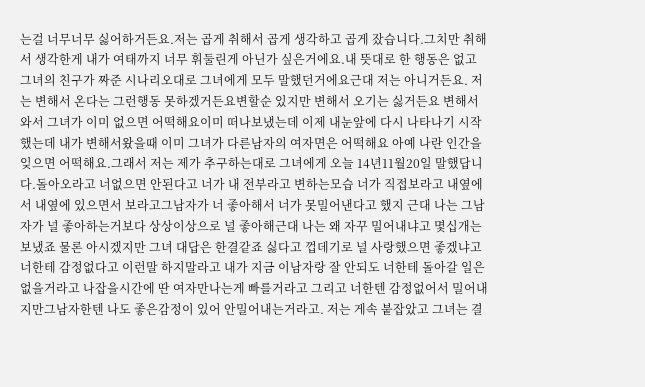는걸 너무너무 싫어하거든요.저는 곱게 취해서 곱게 생각하고 곱게 잤습니다.그치만 취해서 생각한게 내가 여태까지 너무 휘둘린게 아닌가 싶은거에요.내 뜻대로 한 행동은 없고 그녀의 친구가 짜준 시나리오대로 그녀에게 모두 말했던거에요근대 저는 아니거든요. 저는 변해서 온다는 그런행동 못하겠거든요변할순 있지만 변해서 오기는 싫거든요 변해서 와서 그녀가 이미 없으면 어떡해요이미 떠나보냈는데 이제 내눈앞에 다시 나타나기 시작했는데 내가 변해서왔을때 이미 그녀가 다른남자의 여자면은 어떡해요 아예 나란 인간을 잊으면 어떡해요.그래서 저는 제가 추구하는대로 그녀에게 오늘 14년11월20일 말했답니다.돌아오라고 너없으면 안된다고 너가 내 전부라고 변하는모습 너가 직접보라고 내옆에서 내옆에 있으면서 보라고그남자가 너 좋아해서 너가 못밀어낸다고 했지 근대 나는 그남자가 널 좋아하는거보다 상상이상으로 널 좋아해근대 나는 왜 자꾸 밀어내냐고 몇십개는 보냈죠 물론 아시겠지만 그녀 대답은 한결같죠 싫다고 껍데기로 널 사랑했으면 좋겠냐고 너한테 감정없다고 이런말 하지말라고 내가 지금 이남자랑 잘 안되도 너한테 돌아갈 일은없을거라고 나잡을시간에 딴 여자만나는게 빠를거라고 그리고 너한텐 감정없어서 밀어내지만그남자한텐 나도 좋은감정이 있어 안밀어내는거라고. 저는 게속 붙잡았고 그녀는 결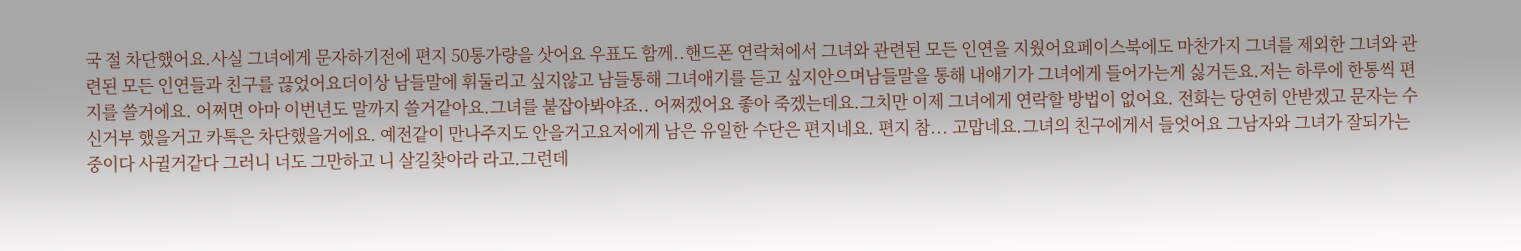국 절 차단했어요.사실 그녀에게 문자하기전에 편지 50통가량을 삿어요 우표도 함께..핸드폰 연락쳐에서 그녀와 관련된 모든 인연을 지웠어요페이스북에도 마찬가지 그녀를 제외한 그녀와 관련된 모든 인연들과 친구를 끊었어요더이상 남들말에 휘둘리고 싶지않고 남들통해 그녀애기를 듣고 싶지안으며남들말을 통해 내애기가 그녀에게 들어가는게 싫거든요.저는 하루에 한통씩 편지를 쓸거에요. 어쩌면 아마 이번년도 말까지 쓸거같아요.그녀를 붙잡아봐야죠.. 어쩌겠어요 좋아 죽겠는데요.그치만 이제 그녀에게 연락할 방법이 없어요. 전화는 당연히 안받겠고 문자는 수신거부 했을거고 카톡은 차단했을거에요. 예전같이 만나주지도 안을거고요저에게 남은 유일한 수단은 편지네요. 편지 참... 고맙네요.그녀의 친구에게서 들엇어요 그남자와 그녀가 잘되가는중이다 사귈거같다 그러니 너도 그만하고 니 살길찾아라 라고.그런데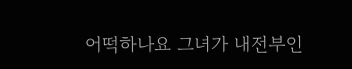어떡하나요 그녀가 내전부인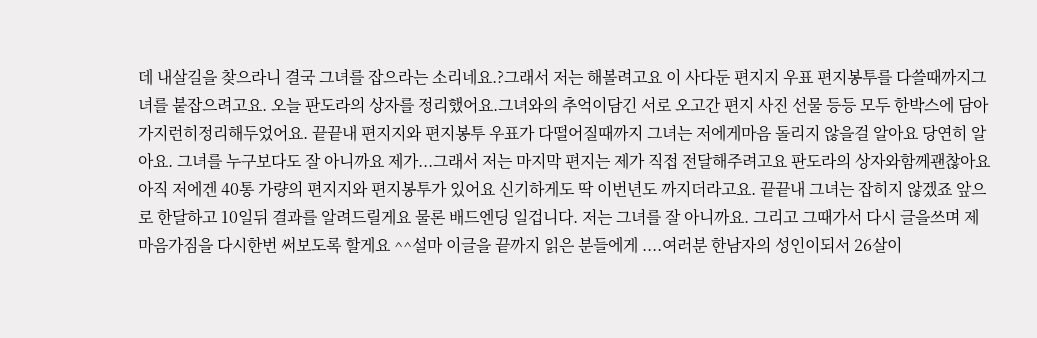데 내살길을 찾으라니 결국 그녀를 잡으라는 소리네요.?그래서 저는 해볼려고요 이 사다둔 편지지 우표 편지봉투를 다쓸때까지그녀를 붙잡으려고요. 오늘 판도라의 상자를 정리했어요.그녀와의 추억이담긴 서로 오고간 편지 사진 선물 등등 모두 한박스에 담아 가지런히정리해두었어요. 끝끝내 편지지와 편지봉투 우표가 다떨어질때까지 그녀는 저에게마음 돌리지 않을걸 알아요 당연히 알아요. 그녀를 누구보다도 잘 아니까요 제가...그래서 저는 마지막 편지는 제가 직접 전달해주려고요 판도라의 상자와함께괜찮아요 아직 저에겐 40통 가량의 편지지와 편지봉투가 있어요 신기하게도 딱 이번년도 까지더라고요. 끝끝내 그녀는 잡히지 않겠죠 앞으로 한달하고 10일뒤 결과를 알려드릴게요 물론 배드엔딩 일겁니다. 저는 그녀를 잘 아니까요. 그리고 그때가서 다시 글을쓰며 제 마음가짐을 다시한번 써보도록 할게요 ^^설마 이글을 끝까지 읽은 분들에게 ....여러분 한남자의 성인이되서 26살이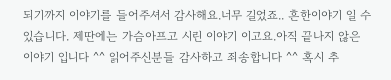되기까지 이야기를 들어주셔서 감사해요.너무 길었죠.. 흔한이야기 일 수 있습니다. 제딴에는 가슴아프고 시린 이야기 이고요.아직 끝나지 않은 이야기 입니다 ^^ 읽어주신분들 감사하고 죄송합니다 ^^ 혹시 추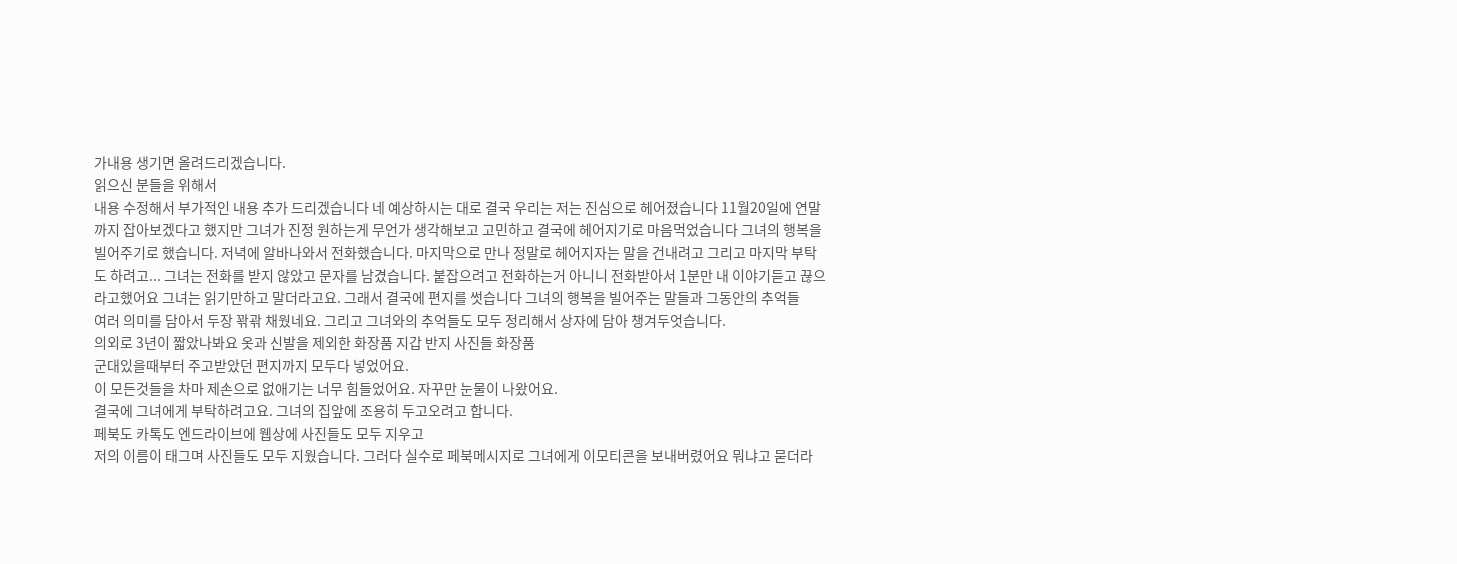가내용 생기면 올려드리겠습니다.
읽으신 분들을 위해서
내용 수정해서 부가적인 내용 추가 드리겠습니다 네 예상하시는 대로 결국 우리는 저는 진심으로 헤어졌습니다 11월20일에 연말까지 잡아보겠다고 했지만 그녀가 진정 원하는게 무언가 생각해보고 고민하고 결국에 헤어지기로 마음먹었습니다 그녀의 행복을 빌어주기로 했습니다. 저녁에 알바나와서 전화했습니다. 마지막으로 만나 정말로 헤어지자는 말을 건내려고 그리고 마지막 부탁도 하려고... 그녀는 전화를 받지 않았고 문자를 남겼습니다. 붙잡으려고 전화하는거 아니니 전화받아서 1분만 내 이야기듣고 끊으라고했어요 그녀는 읽기만하고 말더라고요. 그래서 결국에 편지를 썻습니다 그녀의 행복을 빌어주는 말들과 그동안의 추억들
여러 의미를 담아서 두장 꽊곾 채웠네요. 그리고 그녀와의 추억들도 모두 정리해서 상자에 담아 챙겨두엇습니다.
의외로 3년이 짧았나봐요 옷과 신발을 제외한 화장품 지갑 반지 사진들 화장품
군대있을때부터 주고받았던 편지까지 모두다 넣었어요.
이 모든것들을 차마 제손으로 없애기는 너무 힘들었어요. 자꾸만 눈물이 나왔어요.
결국에 그녀에게 부탁하려고요. 그녀의 집앞에 조용히 두고오려고 합니다.
페북도 카톡도 엔드라이브에 웹상에 사진들도 모두 지우고
저의 이름이 태그며 사진들도 모두 지웠습니다. 그러다 실수로 페북메시지로 그녀에게 이모티콘을 보내버렸어요 뭐냐고 묻더라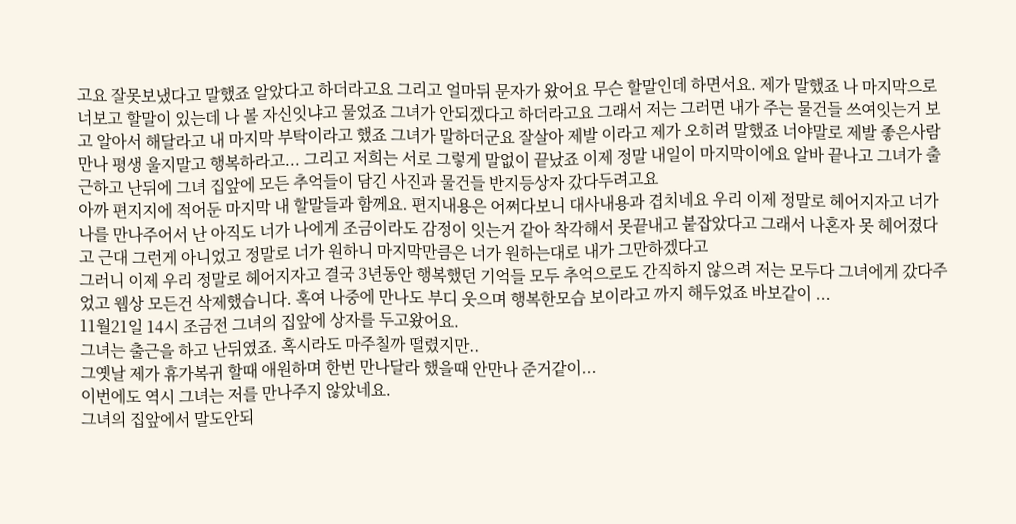고요 잘못보냈다고 말했죠 알았다고 하더라고요 그리고 얼마뒤 문자가 왔어요 무슨 할말인데 하면서요. 제가 말했죠 나 마지막으로 너보고 할말이 있는데 나 볼 자신잇냐고 물었죠 그녀가 안되겠다고 하더라고요 그래서 저는 그러면 내가 주는 물건들 쓰여잇는거 보고 알아서 해달라고 내 마지막 부탁이라고 했죠 그녀가 말하더군요 잘살아 제발 이라고 제가 오히려 말했죠 너야말로 제발 좋은사람 만나 평생 울지말고 행복하라고... 그리고 저희는 서로 그렇게 말없이 끝났죠 이제 정말 내일이 마지막이에요 알바 끝나고 그녀가 출근하고 난뒤에 그녀 집앞에 모든 추억들이 담긴 사진과 물건들 반지등상자 갔다두려고요
아까 편지지에 적어둔 마지막 내 할말들과 함께요. 편지내용은 어쩌다보니 대사내용과 겹치네요 우리 이제 정말로 헤어지자고 너가 나를 만나주어서 난 아직도 너가 나에게 조금이라도 감정이 잇는거 같아 착각해서 못끝내고 붙잡았다고 그래서 나혼자 못 헤어졌다고 근대 그런게 아니었고 정말로 너가 원하니 마지막만큼은 너가 원하는대로 내가 그만하겠다고
그러니 이제 우리 정말로 헤어지자고 결국 3년동안 행복했던 기억들 모두 추억으로도 간직하지 않으려 저는 모두다 그녀에게 갔다주었고 웹상 모든건 삭제했습니다. 혹여 나중에 만나도 부디 웃으며 행복한모습 보이라고 까지 해두었죠 바보같이 ...
11월21일 14시 조금전 그녀의 집앞에 상자를 두고왔어요.
그녀는 출근을 하고 난뒤였죠. 혹시라도 마주칠까 떨렸지만..
그옛날 제가 휴가복귀 할때 애원하며 한번 만나달라 했을때 안만나 준거같이...
이번에도 역시 그녀는 저를 만나주지 않았네요.
그녀의 집앞에서 말도안되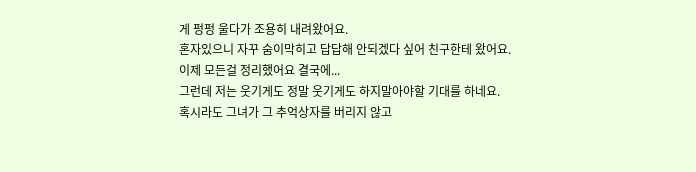게 펑펑 울다가 조용히 내려왔어요.
혼자있으니 자꾸 숨이막히고 답답해 안되겠다 싶어 친구한테 왔어요.
이제 모든걸 정리했어요 결국에...
그런데 저는 웃기게도 정말 웃기게도 하지말아야할 기대를 하네요.
혹시라도 그녀가 그 추억상자를 버리지 않고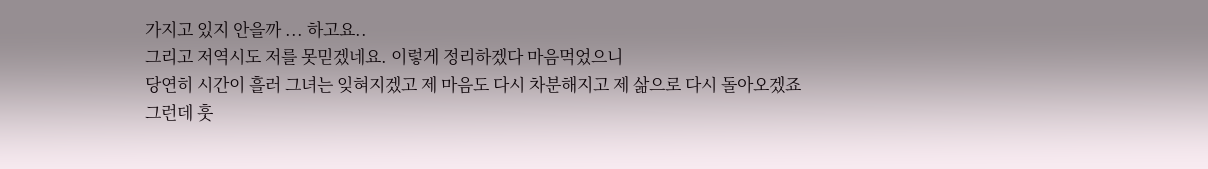가지고 있지 안을까 ... 하고요..
그리고 저역시도 저를 못믿겠네요. 이렇게 정리하겠다 마음먹었으니
당연히 시간이 흘러 그녀는 잊혀지겠고 제 마음도 다시 차분해지고 제 삶으로 다시 돌아오겠죠
그런데 훗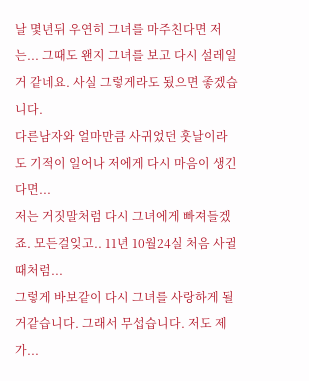날 몇년뒤 우연히 그녀를 마주친다면 저는... 그때도 왠지 그녀를 보고 다시 설레일거 같네요. 사실 그렇게라도 됬으면 좋겠습니다.
다른남자와 얼마만큼 사귀었던 훗날이라도 기적이 일어나 저에게 다시 마음이 생긴다면...
저는 거짓말처럼 다시 그녀에게 빠져들겠죠. 모든걸잊고.. 11년 10월24실 처음 사귈때처럼...
그렇게 바보같이 다시 그녀를 사랑하게 될거같습니다. 그래서 무섭습니다. 저도 제가...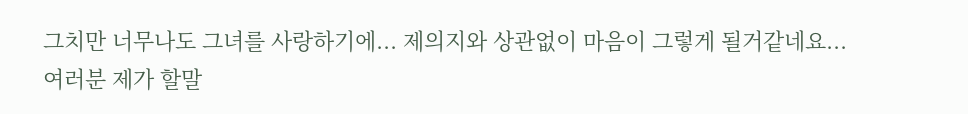그치만 너무나도 그녀를 사랑하기에... 제의지와 상관없이 마음이 그렇게 될거같네요...
여러분 제가 할말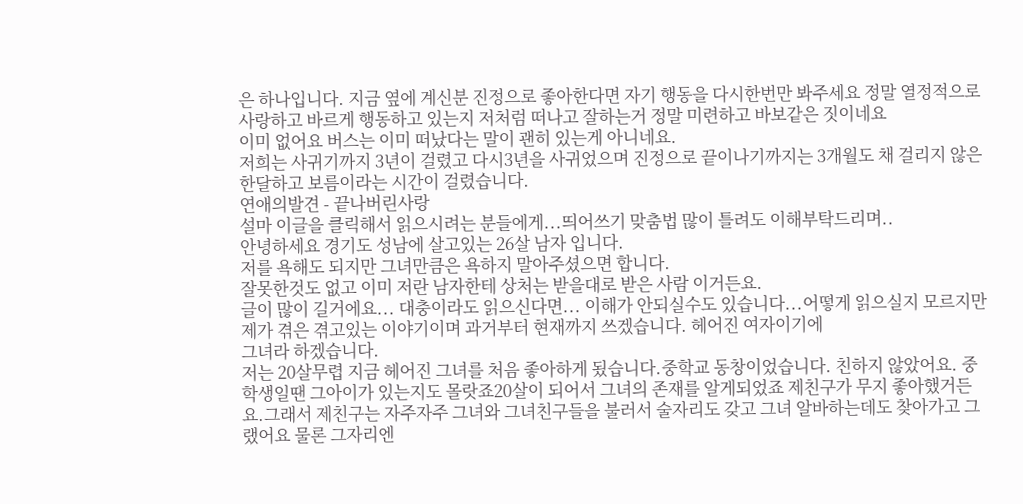은 하나입니다. 지금 옆에 계신분 진정으로 좋아한다면 자기 행동을 다시한번만 봐주세요 정말 열정적으로 사랑하고 바르게 행동하고 있는지 저처럼 떠나고 잘하는거 정말 미련하고 바보같은 짓이네요
이미 없어요 버스는 이미 떠났다는 말이 괜히 있는게 아니네요.
저희는 사귀기까지 3년이 걸렸고 다시3년을 사귀었으며 진정으로 끝이나기까지는 3개월도 채 걸리지 않은 한달하고 보름이라는 시간이 걸렸습니다.
연애의발견 - 끝나버린사랑
설마 이글을 클릭해서 읽으시려는 분들에게...띄어쓰기 맞춤법 많이 틀려도 이해부탁드리며..
안녕하세요 경기도 성남에 살고있는 26살 남자 입니다.
저를 욕해도 되지만 그녀만큼은 욕하지 말아주셨으면 합니다.
잘못한것도 없고 이미 저란 남자한테 상처는 받을대로 받은 사람 이거든요.
글이 많이 길거에요... 대충이라도 읽으신다면... 이해가 안되실수도 있습니다...어떻게 읽으실지 모르지만 제가 겪은 겪고있는 이야기이며 과거부터 현재까지 쓰겠습니다. 헤어진 여자이기에
그녀라 하겠습니다.
저는 20살무렵 지금 헤어진 그녀를 처음 좋아하게 됬습니다.중학교 동창이었습니다. 친하지 않았어요. 중학생일땐 그아이가 있는지도 몰랏죠20살이 되어서 그녀의 존재를 알게되었죠 제친구가 무지 좋아했거든요.그래서 제친구는 자주자주 그녀와 그녀친구들을 불러서 술자리도 갖고 그녀 알바하는데도 찾아가고 그랬어요 물론 그자리엔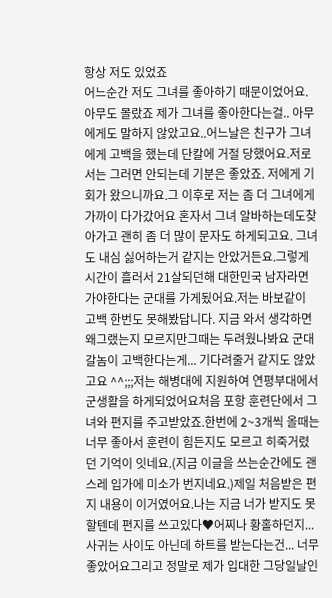항상 저도 있었죠
어느순간 저도 그녀를 좋아하기 때문이었어요.아무도 몰랐죠 제가 그녀를 좋아한다는걸.. 아무에게도 말하지 않았고요..어느날은 친구가 그녀에게 고백을 했는데 단칼에 거절 당했어요.저로서는 그러면 안되는데 기분은 좋았죠. 저에게 기회가 왔으니까요.그 이후로 저는 좀 더 그녀에게 가까이 다가갔어요 혼자서 그녀 알바하는데도찾아가고 괜히 좀 더 많이 문자도 하게되고요. 그녀도 내심 싫어하는거 같지는 안았거든요.그렇게 시간이 흘러서 21살되던해 대한민국 남자라면 가야한다는 군대를 가게됬어요.저는 바보같이 고백 한번도 못해봤답니다. 지금 와서 생각하면 왜그랬는지 모르지만그때는 두려웠나봐요 군대갈놈이 고백한다는게... 기다려줄거 같지도 않았고요 ^^;;;저는 해병대에 지원하여 연평부대에서 군생활을 하게되었어요처음 포항 훈련단에서 그녀와 편지를 주고받았죠.한번에 2~3개씩 올때는 너무 좋아서 훈련이 힘든지도 모르고 히죽거렸던 기억이 잇네요.(지금 이글을 쓰는순간에도 괜스레 입가에 미소가 번지네요.)제일 처음받은 편지 내용이 이거였어요.나는 지금 너가 받지도 못할텐데 편지를 쓰고있다♥어찌나 황홀하던지... 사귀는 사이도 아닌데 하트를 받는다는건... 너무 좋았어요그리고 정말로 제가 입대한 그당일날인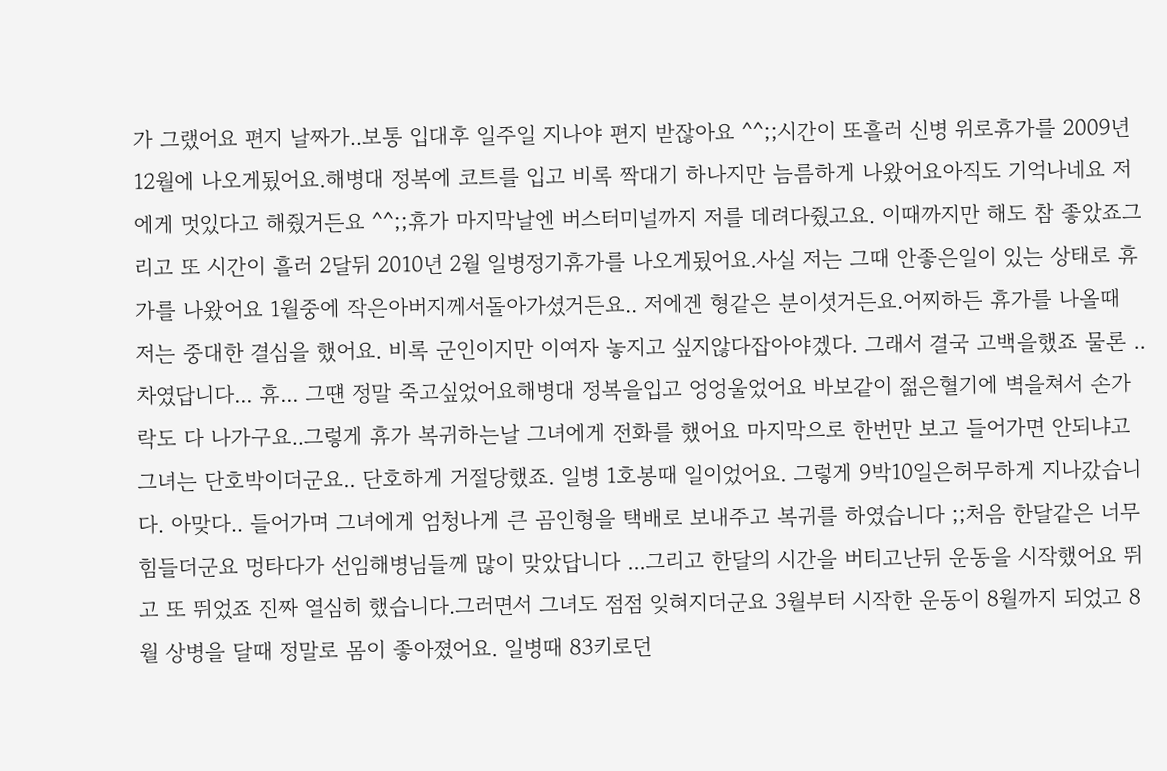가 그랬어요 편지 날짜가..보통 입대후 일주일 지나야 편지 받잖아요 ^^;;시간이 또흘러 신병 위로휴가를 2009년 12월에 나오게됬어요.해병대 정복에 코트를 입고 비록 짝대기 하나지만 늠름하게 나왔어요아직도 기억나네요 저에게 멋있다고 해줬거든요 ^^;;휴가 마지막날엔 버스터미널까지 저를 데려다줬고요. 이때까지만 해도 참 좋았죠그리고 또 시간이 흘러 2달뒤 2010년 2월 일병정기휴가를 나오게됬어요.사실 저는 그때 안좋은일이 있는 상태로 휴가를 나왔어요 1월중에 작은아버지께서돌아가셨거든요.. 저에겐 형같은 분이셧거든요.어찌하든 휴가를 나올때 저는 중대한 결심을 했어요. 비록 군인이지만 이여자 놓지고 싶지않다잡아야겠다. 그래서 결국 고백을했죠 물론 .. 차였답니다... 휴... 그떈 정말 죽고싶었어요해병대 정복을입고 엉엉울었어요 바보같이 젊은혈기에 벽을쳐서 손가락도 다 나가구요..그렇게 휴가 복귀하는날 그녀에게 전화를 했어요 마지막으로 한번만 보고 들어가면 안되냐고그녀는 단호박이더군요.. 단호하게 거절당했죠. 일병 1호봉때 일이었어요. 그렇게 9박10일은허무하게 지나갔습니다. 아맞다.. 들어가며 그녀에게 엄청나게 큰 곰인형을 택배로 보내주고 복귀를 하였습니다 ;;처음 한달같은 너무 힘들더군요 멍타다가 선임해병님들께 많이 맞았답니다 ...그리고 한달의 시간을 버티고난뒤 운동을 시작했어요 뛰고 또 뛰었죠 진짜 열심히 했습니다.그러면서 그녀도 점점 잊혀지더군요 3월부터 시작한 운동이 8월까지 되었고 8월 상병을 달때 정말로 몸이 좋아졌어요. 일병때 83키로던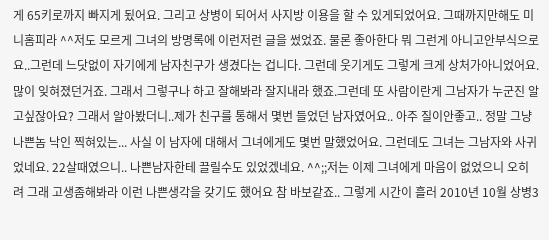게 65키로까지 빠지게 됬어요. 그리고 상병이 되어서 사지방 이용을 할 수 있게되었어요. 그때까지만해도 미니홈피라 ^^저도 모르게 그녀의 방명록에 이런저런 글을 썼었죠. 물론 좋아한다 뭐 그런게 아니고안부식으로요..그런데 느닷없이 자기에게 남자친구가 생겼다는 겁니다. 그런데 웃기게도 그렇게 크게 상처가아니었어요. 많이 잊혀졌던거죠. 그래서 그렇구나 하고 잘해봐라 잘지내라 했죠.그런데 또 사람이란게 그남자가 누군진 알고싶잖아요? 그래서 알아봤더니..제가 친구를 통해서 몇번 들었던 남자였어요.. 아주 질이안좋고.. 정말 그냥 나쁜놈 낙인 찍혀있는... 사실 이 남자에 대해서 그녀에게도 몇번 말했었어요. 그런데도 그녀는 그남자와 사귀었네요. 22살때였으니.. 나쁜남자한테 끌릴수도 있었겠네요. ^^;;저는 이제 그녀에게 마음이 없었으니 오히려 그래 고생좀해봐라 이런 나쁜생각을 갖기도 했어요 참 바보같죠.. 그렇게 시간이 흘러 2010년 10월 상병3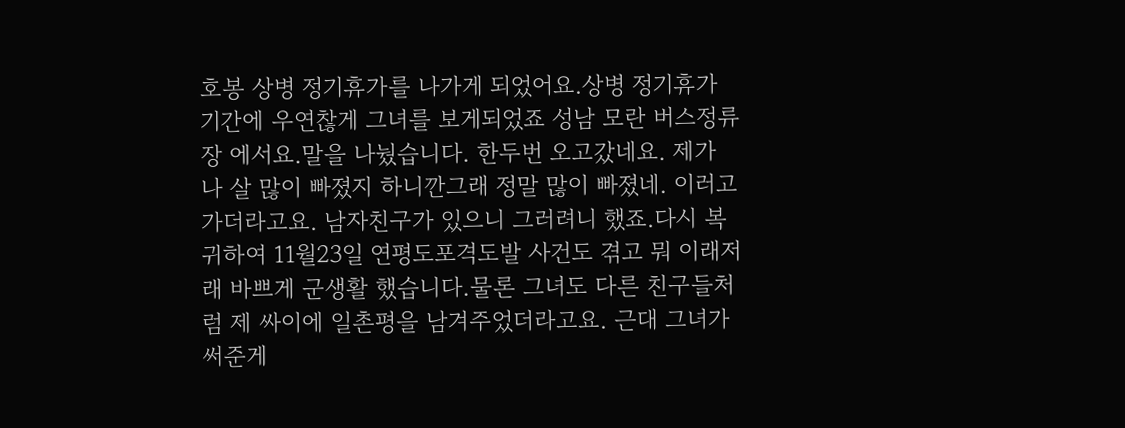호봉 상병 정기휴가를 나가게 되었어요.상병 정기휴가 기간에 우연찮게 그녀를 보게되었죠 성남 모란 버스정류장 에서요.말을 나눴습니다. 한두번 오고갔네요. 제가 나 살 많이 빠졌지 하니깐그래 정말 많이 빠졌네. 이러고 가더라고요. 남자친구가 있으니 그러려니 했죠.다시 복귀하여 11월23일 연평도포격도발 사건도 겪고 뭐 이래저래 바쁘게 군생활 했습니다.물론 그녀도 다른 친구들처럼 제 싸이에 일촌평을 남겨주었더라고요. 근대 그녀가 써준게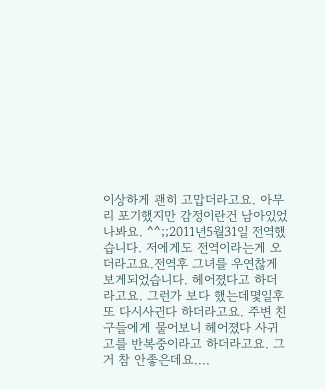이상하게 괜히 고맙더라고요. 아무리 포기했지만 감정이란건 남아있었나봐요. ^^;;2011년5월31일 전역했습니다. 저에게도 전역이라는게 오더라고요.전역후 그녀를 우연찮게 보게되었습니다. 헤어졌다고 하더라고요. 그런가 보다 했는데몇일후 또 다시사귄다 하더라고요. 주변 친구들에게 물어보니 헤어졌다 사귀고를 반복중이라고 하더라고요. 그거 참 안좋은데요....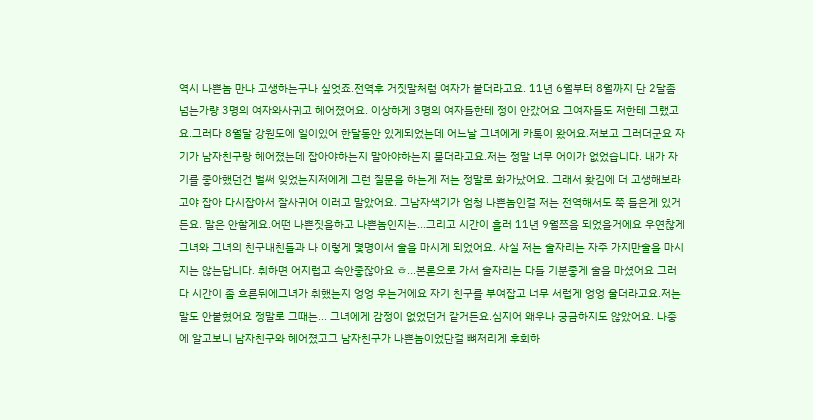역시 나쁜놈 만나 고생하는구나 싶엇죠.전역후 거짓말처럼 여자가 붙더라고요. 11년 6월부터 8월까지 단 2달좀 넘는가량 3명의 여자와사귀고 헤어졌어요. 이상하게 3명의 여자들한테 정이 안갔어요 그여자들도 저한테 그랬고요.그러다 8월달 강원도에 일이있어 한달동안 있게되었는데 어느날 그녀에게 카톡이 왔어요.저보고 그러더군요 자기가 남자친구랑 헤어졌는데 잡아야하는지 말아야하는지 묻더라고요.저는 정말 너무 어이가 없었습니다. 내가 자기를 좋아했던건 벌써 잊었는지저에게 그런 질문을 하는게 저는 정말로 화가났어요. 그래서 홧김에 더 고생해보라고야 잡아 다시잡아서 잘사귀어 이러고 말았어요. 그남자색기가 엄청 나쁜놈인걸 저는 전역해서도 쭉 들은게 있거든요. 말은 안할게요.어떤 나쁜짓을하고 나쁜놈인지는...그리고 시간이 흘러 11년 9월쯔음 되었을거에요 우연찮게 그녀와 그녀의 친구내친들과 나 이렇게 몇명이서 술을 마시게 되었어요. 사실 저는 술자리는 자주 가지만술을 마시지는 않는답니다. 취하면 어지럽고 속안좋잖아요 ㅎ...본론으로 가서 술자리는 다들 기분좋게 술을 마셨어요 그러다 시간이 좀 흐른뒤에그녀가 취했는지 엉엉 우는거에요 자기 친구를 부여잡고 너무 서럽게 엉엉 울더라고요.저는 말도 안붙혔어요 정말로 그때는... 그녀에게 감정이 없었던거 같거든요.심지어 왜우나 궁금하지도 않았어요. 나중에 알고보니 남자친구와 헤어졌고그 남자친구가 나쁜놈이었단걸 뼈저리게 후회하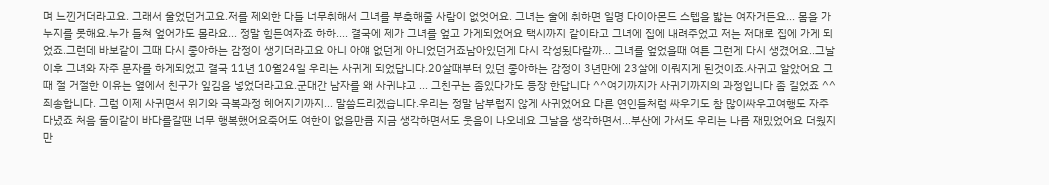며 느낀거더라고요. 그래서 울었던거고요.저를 제외한 다들 너무취해서 그녀를 부축해줄 사람이 없엇어요. 그녀는 술에 취하면 일명 다이아몬드 스텝을 밟는 여자거든요... 몸을 가누지를 못해요.누가 들쳐 엎어가도 몰라요... 정말 힘든여자죠 하하.... 결국에 제가 그녀를 엎고 가게되었어요 택시까지 같이타고 그녀에 집에 내려주었고 저는 저대로 집에 가게 되었죠.그런데 바보같이 그때 다시 좋아하는 감정이 생기더라고요 아니 아얘 없던게 아니었던거죠남아있던게 다시 각성됬다랄까... 그녀를 엎었을때 여튼 그런게 다시 생겼어요..그날이후 그녀와 자주 문자를 하게되었고 결국 11년 10월24일 우리는 사귀게 되었답니다.20살때부터 있던 좋아하는 감정이 3년만에 23살에 이뤄지게 된것이죠.사귀고 알았어요 그때 절 거절한 이유는 옆에서 친구가 잎김을 넣었더라고요.군대간 남자를 왜 사귀냐고 ... 그친구는 좀있다가도 등장 한답니다 ^^여기까지가 사귀기까지의 과정입니다 좀 길었죠 ^^ 죄송합니다. 그럼 이제 사귀면서 위기와 극복과정 헤어지기까지... 말씀드리겠습니다.우리는 정말 남부럽지 않게 사귀었어요 다른 연인들처럼 싸우기도 참 많이싸우고여행도 자주 다녔죠 처음 둘이같이 바다를갈땐 너무 행복했어요죽어도 여한이 없을만큼 지금 생각하면서도 웃음이 나오네요 그날을 생각하면서...부산에 가서도 우리는 나름 재밌었어요 더웠지만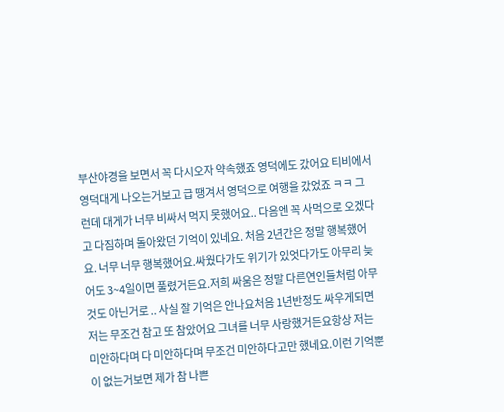부산야경을 보면서 꼭 다시오자 약속했죠 영덕에도 갔어요 티비에서 영덕대게 나오는거보고 급 땡겨서 영덕으로 여행을 갔었죠 ㅋㅋ 그런데 대게가 너무 비싸서 먹지 못했어요.. 다음엔 꼭 사먹으로 오겠다고 다짐하며 돌아왔던 기억이 있네요. 처음 2년간은 정말 행복했어요. 너무 너무 행복했어요.싸웠다가도 위기가 있엇다가도 아무리 늦어도 3~4일이면 풀렸거든요.저희 싸움은 정말 다른연인들처럼 아무것도 아닌거로 .. 사실 잘 기억은 안나요처음 1년반정도 싸우게되면 저는 무조건 참고 또 참았어요 그녀를 너무 사랑했거든요항상 저는 미안하다며 다 미안하다며 무조건 미안하다고만 했네요.이런 기억뿐이 없는거보면 제가 참 나쁜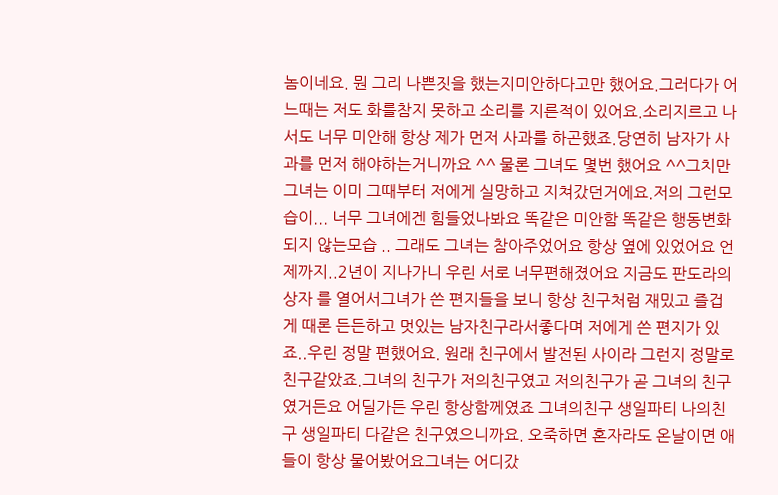놈이네요. 뭔 그리 나쁜짓을 했는지미안하다고만 했어요.그러다가 어느때는 저도 화를참지 못하고 소리를 지른적이 있어요.소리지르고 나서도 너무 미안해 항상 제가 먼저 사과를 하곤했죠.당연히 남자가 사과를 먼저 해야하는거니까요 ^^ 물론 그녀도 몇번 했어요 ^^그치만 그녀는 이미 그때부터 저에게 실망하고 지쳐갔던거에요.저의 그런모습이... 너무 그녀에겐 힘들었나봐요 똑같은 미안함 똑같은 행동변화되지 않는모습 .. 그래도 그녀는 참아주었어요 항상 옆에 있었어요 언제까지..2년이 지나가니 우린 서로 너무편해졌어요 지금도 판도라의상자 를 열어서그녀가 쓴 편지들을 보니 항상 친구처럼 재밌고 즐겁게 때론 든든하고 멋있는 남자친구라서좋다며 저에게 쓴 편지가 있죠..우린 정말 편했어요. 원래 친구에서 발전된 사이라 그런지 정말로 친구같았죠.그녀의 친구가 저의친구였고 저의친구가 곧 그녀의 친구였거든요 어딜가든 우린 항상함께였죠 그녀의친구 생일파티 나의친구 생일파티 다같은 친구였으니까요. 오죽하면 혼자라도 온날이면 애들이 항상 물어봤어요그녀는 어디갔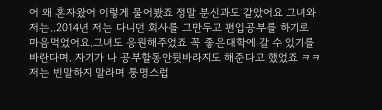어 왜 혼자왔어 이렇게 물어봤죠 정말 분신과도 같았어요 그녀와 저는..2014년 저는 다니던 회사를 그만두고 편입공부를 하기로 마음먹었어요.그녀도 응원해주었죠 꼭 좋은대학에 갈 수 있기를 바란다며. 자기가 나 공부할동안뒷바라지도 해준다고 했었죠 ㅋㅋ 저는 빈말하지 말라며 퉁명스럽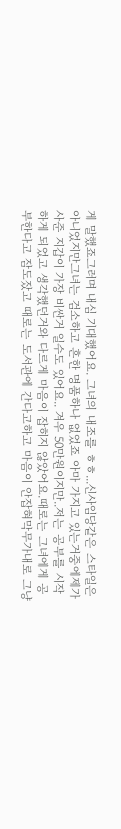게 말했죠그러며 내심 기대했어요. 그녀의 내조를 ㅎㅎ...신사임당같은 스타일은 아니었지만그녀는 검소하고 흔한 명품하나 없었죠 아마 가지고 있는거중에제가 사준 지갑이 가장 비싼거 일수도 있어요.. 겨우 50만원이지만..저는 공부를 시작하게 되었고 생각했던거와 다르게 마음이 잡히지 않았어요.때로는 그녀에게 공부한다고 잠도잤고 때로는 도서관에 간다고하고 마음이 안잡혀막무가내로 그냥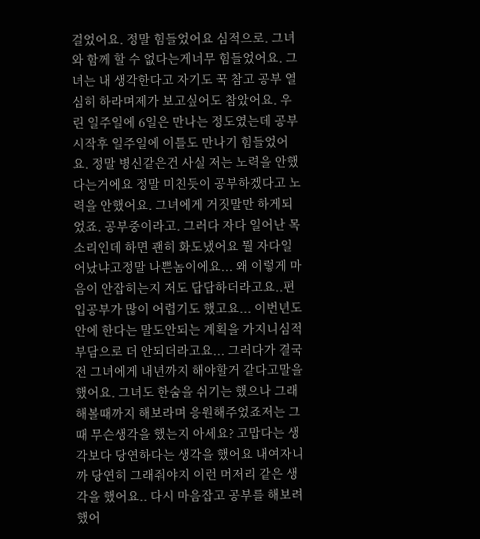걸었어요. 정말 힘들었어요 심적으로. 그녀와 함께 할 수 없다는게너무 힘들었어요. 그녀는 내 생각한다고 자기도 꾹 참고 공부 열심히 하라며제가 보고싶어도 참았어요. 우린 일주일에 6일은 만나는 정도였는데 공부 시작후 일주일에 이틀도 만나기 힘들었어요. 정말 병신같은건 사실 저는 노력을 안했다는거에요 정말 미친듯이 공부하겠다고 노력을 안했어요. 그녀에게 거짓말만 하게되었죠. 공부중이라고. 그러다 자다 일어난 목소리인데 하면 괜히 화도냈어요 뭘 자다일어났냐고정말 나쁜놈이에요... 왜 이렇게 마음이 안잡히는지 저도 답답하더라고요..편입공부가 많이 어렵기도 했고요... 이번년도안에 한다는 말도안되는 계획을 가지니심적 부담으로 더 안되더라고요... 그러다가 결국 전 그녀에게 내년까지 해야할거 같다고말을 했어요. 그녀도 한숨을 쉬기는 했으나 그래 해볼때까지 해보라며 응원해주었죠저는 그때 무슨생각을 했는지 아세요? 고맙다는 생각보다 당연하다는 생각을 했어요 내여자니까 당연히 그래줘야지 이런 머저리 같은 생각을 했어요.. 다시 마음잡고 공부를 해보려했어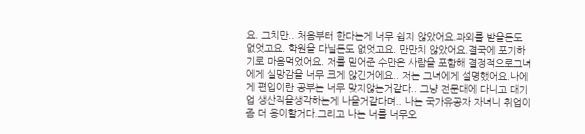요. 그치만.. 처음부터 한다는게 너무 쉽지 않았어요.과외를 받을돈도 없엇고요. 학원을 다닐돈도 없엇고요. 만만치 않았어요.결국에 포기하기로 마음먹었어요. 저를 믿어준 수만은 사람을 포함해 결정적으로그녀에게 실망감을 너무 크게 않긴거에요.. 저는 그녀에게 설명했어요.나에게 편입이란 공부는 너무 맞지않는거같다.. 그냥 전문대에 다니고 대기업 생산직을생각하는게 나을거같다며.. 나는 국가유공자 자녀니 취업이 좀 더 용이할거다.그리고 나는 너를 너무오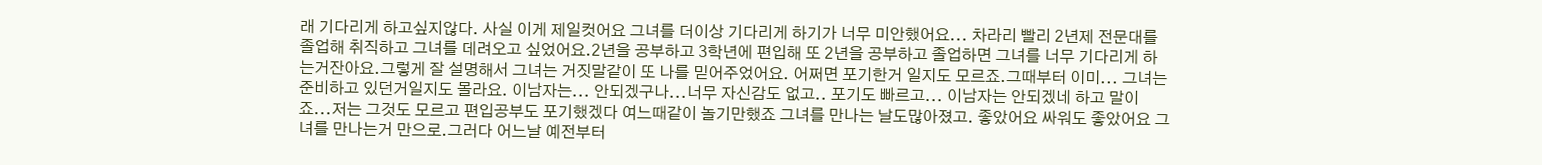래 기다리게 하고싶지않다. 사실 이게 제일컷어요 그녀를 더이상 기다리게 하기가 너무 미안했어요... 차라리 빨리 2년제 전문대를 졸업해 취직하고 그녀를 데려오고 싶었어요.2년을 공부하고 3학년에 편입해 또 2년을 공부하고 졸업하면 그녀를 너무 기다리게 하는거잔아요.그렇게 잘 설명해서 그녀는 거짓말같이 또 나를 믿어주었어요. 어쩌면 포기한거 일지도 모르죠.그때부터 이미... 그녀는 준비하고 있던거일지도 몰라요. 이남자는... 안되겠구나...너무 자신감도 없고.. 포기도 빠르고... 이남자는 안되겠네 하고 말이죠...저는 그것도 모르고 편입공부도 포기했겠다 여느때같이 놀기만했죠 그녀를 만나는 날도많아졌고. 좋았어요 싸워도 좋았어요 그녀를 만나는거 만으로.그러다 어느날 예전부터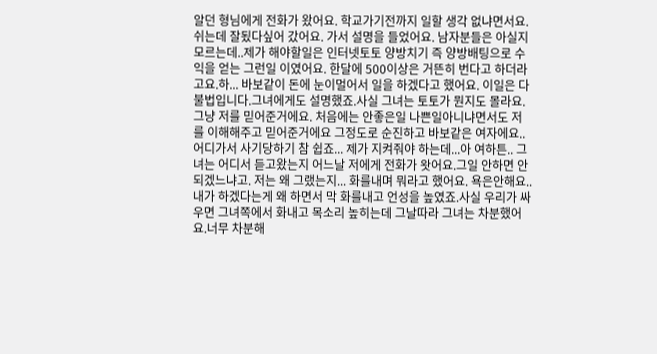알던 형님에게 전화가 왔어요. 학교가기전까지 일할 생각 없냐면서요.쉬는데 잘됬다싶어 갔어요. 가서 설명을 들었어요. 남자분들은 아실지 모르는데..제가 해야할일은 인터넷토토 양방치기 즉 양방배팅으로 수익을 얻는 그런일 이였어요. 한달에 500이상은 거뜬히 번다고 하더라고요.하... 바보같이 돈에 눈이멀어서 일을 하겠다고 했어요. 이일은 다 불법입니다.그녀에게도 설명했죠.사실 그녀는 토토가 뭔지도 몰라요. 그냥 저를 믿어준거에요. 처음에는 안좋은일 나쁜일아니냐면서도 저를 이해해주고 믿어준거에요 그정도로 순진하고 바보같은 여자에요..어디가서 사기당하기 참 쉽죠... 제가 지켜줘야 하는데...아 여하튼.. 그녀는 어디서 듣고왔는지 어느날 저에게 전화가 왓어요.그일 안하면 안되겠느냐고. 저는 왜 그랬는지... 화를내며 뭐라고 했어요. 욕은안해요..내가 하겠다는게 왜 하면서 막 화를내고 언성을 높였죠.사실 우리가 싸우면 그녀쪽에서 화내고 목소리 높히는데 그날따라 그녀는 차분했어요.너무 차분해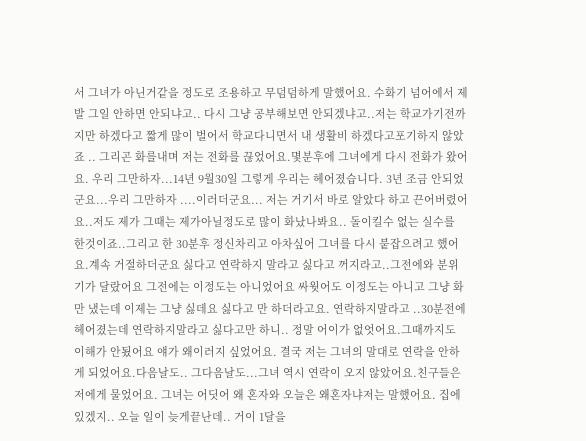서 그녀가 아닌거같을 정도로 조용하고 무덤덤하게 말했어요. 수화기 넘어에서 제발 그일 안하면 안되냐고.. 다시 그냥 공부해보면 안되겠냐고..저는 학교가기전까지만 하겠다고 짧게 많이 벌어서 학교다니면서 내 생활비 하겠다고포기하지 않았죠 .. 그리곤 화를내며 저는 전화를 끊었어요.몇분후에 그녀에게 다시 전화가 왔어요. 우리 그만하자...14년 9월30일 그렇게 우리는 헤어졌습니다. 3년 조금 안되었군요...우리 그만하자 ....이러더군요... 저는 거기서 바로 알았다 하고 끈어버렸어요..저도 제가 그때는 제가아닐정도로 많이 화났나봐요.. 돌이킬수 없는 실수를 한것이죠..그리고 한 30분후 정신차리고 아차싶어 그녀를 다시 붙잡으려고 했어요.계속 거절하더군요 싫다고 연락하지 말라고 싫다고 꺼지라고..그전에와 분위기가 달랐어요 그전에는 이정도는 아니었어요 싸웟어도 이정도는 아니고 그냥 화만 냈는데 이제는 그냥 싫데요 싫다고 만 하더라고요. 연락하지말라고 ..30분전에 헤어졌는데 연락하지말라고 싫다고만 하니.. 정말 어이가 없엇어요.그때까지도 이해가 안됬어요 얘가 왜이러지 싶었어요. 결국 저는 그녀의 말대로 연락을 안하게 되었어요.다음날도.. 그다음날도...그녀 역시 연락이 오지 않았어요.친구들은 저에게 물었어요. 그녀는 어딧어 왜 혼자와 오늘은 왜혼자냐저는 말했어요. 집에있겠지.. 오늘 일이 늦게끝난데.. 거이 1달을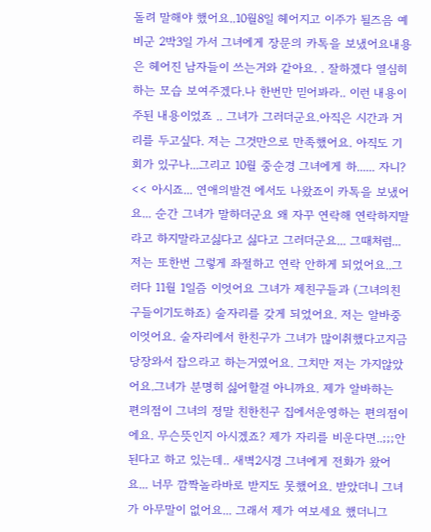돌려 말해야 했어요..10월8일 헤어지고 이주가 될즈음 예비군 2박3일 가서 그녀에게 장문의 카톡을 보냈어요내용은 헤어진 남자들이 쓰는거와 같아요. . 잘하겠다 열심히하는 모습 보여주겠다.나 한번만 믿어봐라.. 이런 내용이 주된 내용이었죠 .. 그녀가 그러더군요.아직은 시간과 거리를 두고싶다. 저는 그것만으로 만족했어요. 아직도 기회가 있구나...그리고 10월 중순경 그녀에게 하...... 자니? << 아시죠... 연애의발견 에서도 나왔죠이 카톡을 보냈어요... 순간 그녀가 말하더군요 왜 자꾸 연락해 연락하지말라고 하지말라고싫다고 싫다고 그러더군요... 그때처럼... 저는 또한번 그렇게 좌절하고 연락 안하게 되었어요..그러다 11월 1일즘 이엇어요 그녀가 제친구들과 (그녀의친구들이기도하죠) 술자리를 갖게 되었어요. 저는 알바중이엇어요. 술자리에서 한친구가 그녀가 많이취했다고지금 당장와서 잡으라고 하는거였어요. 그치만 저는 가지않았어요.그녀가 분명히 싫어할걸 아니까요. 제가 알바하는 편의점이 그녀의 정말 친한친구 집에서운영하는 편의점이에요. 무슨뜻인지 아시겠죠? 제가 자리를 비운다면..;;;안된다고 하고 있는데.. 새벽2시경 그녀에게 전화가 왔어요... 너무 깜짝놀라바로 받지도 못했어요. 받았더니 그녀가 아무말이 없어요... 그래서 제가 여보세요 했더니그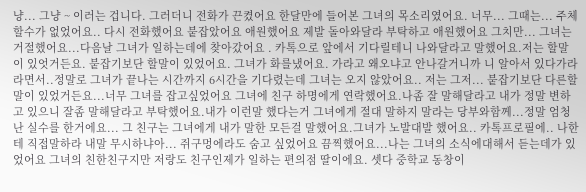냥... 그냥 ~ 이러는 겁니다. 그러더니 전화가 끈켰어요 한달만에 들어본 그녀의 목소리였어요. 너무... 그때는... 주체할수가 없었어요.. 다시 전화했어요 붙잡았어요 애원했어요 제발 돌아와달라 부탁하고 애원했어요 그치만... 그녀는 거절했어요...다음날 그녀가 일하는데에 찾아갔어요 . 카톡으로 앞에서 기다릴테니 나와달라고 말했어요.저는 할말이 있엇거든요. 붙잡기보단 할말이 있었어요. 그녀가 화를냈어요. 가라고 왜오냐고 안나갈거니까 니 알아서 있다가라 라면서..정말로 그녀가 끝나는 시간까지 6시간을 기다렸는데 그녀는 오지 않았어요.. 저는 그저... 붙잡기보단 다른할말이 있었거든요...너무 그녀를 잡고싶었어요 그녀에 친구 하명에게 연락했어요.나좀 잘 말해달라고 내가 정말 변하고 있으니 잘좀 말해달라고 부탁했어요.내가 이런말 했다는거 그녀에게 절대 말하지 말라는 당부와함께...정말 엄청난 실수를 한거에요... 그 친구는 그녀에게 내가 말한 모든걸 말했어요.그녀가 노발대발 했어요.. 카톡프로필에.. 나한테 직접말하라 내말 무시하냐아... 쥐구멍에라도 숨고 싶었어요 끔찍했어요...나는 그녀의 소식에대해서 듣는데가 있었어요 그녀의 친한친구지만 저랑도 친구인제가 일하는 편의점 딸이에요. 셋다 중학교 동창이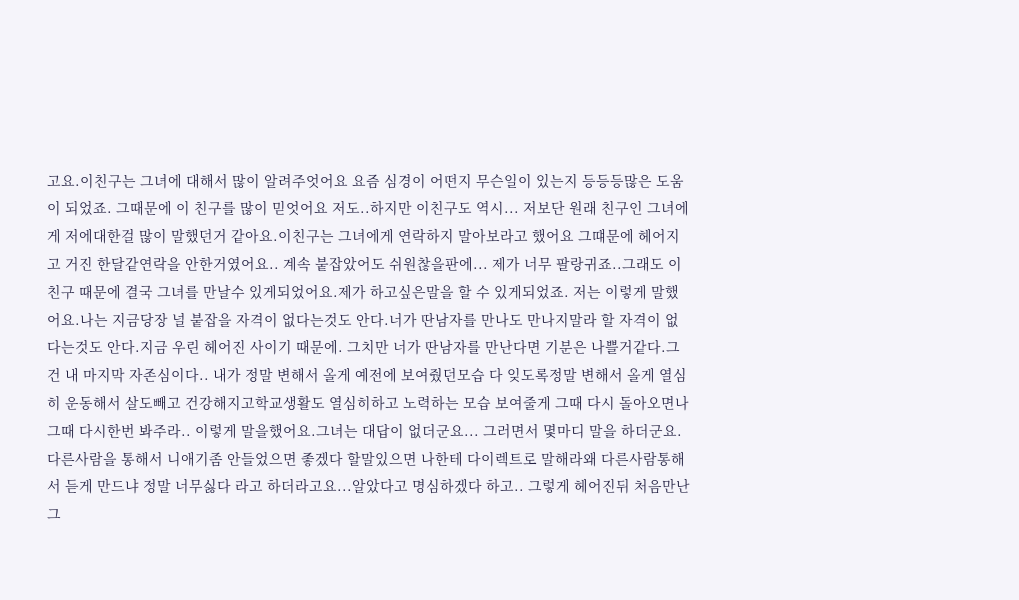고요.이친구는 그녀에 대해서 많이 알려주엇어요 요즘 심경이 어떤지 무슨일이 있는지 등등등많은 도움이 되었죠. 그때문에 이 친구를 많이 믿엇어요 저도..하지만 이친구도 역시... 저보단 원래 친구인 그녀에게 저에대한걸 많이 말했던거 같아요.이친구는 그녀에게 연락하지 말아보라고 했어요 그떄문에 헤어지고 거진 한달같연락을 안한거였어요.. 계속 붙잡았어도 쉬원찮을판에... 제가 너무 팔랑귀죠..그래도 이친구 때문에 결국 그녀를 만날수 있게되었어요.제가 하고싶은말을 할 수 있게되었죠. 저는 이렇게 말했어요.나는 지금당장 널 붙잡을 자격이 없다는것도 안다.너가 딴남자를 만나도 만나지말라 할 자격이 없다는것도 안다.지금 우린 헤어진 사이기 때문에. 그치만 너가 딴남자를 만난다면 기분은 나쁠거같다.그건 내 마지막 자존심이다.. 내가 정말 변해서 올게 예전에 보여줬던모습 다 잊도록정말 변해서 올게 열심히 운동해서 살도빼고 건강해지고학교생활도 열심히하고 노력하는 모습 보여줄게 그때 다시 돌아오면나 그때 다시한번 봐주라.. 이렇게 말을했어요.그녀는 대답이 없더군요... 그러면서 몇마디 말을 하더군요.다른사람을 통해서 니애기좀 안들었으면 좋겠다 할말있으면 나한테 다이렉트로 말해라왜 다른사람통해서 듣게 만드냐 정말 너무싫다 라고 하더라고요...알았다고 명심하겠다 하고.. 그렇게 헤어진뒤 처음만난 그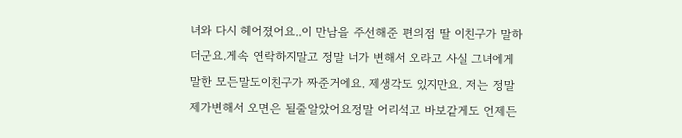녀와 다시 헤어졌어요..이 만남을 주선해준 편의점 딸 이친구가 말하더군요.게속 연락하지말고 정말 너가 변해서 오라고 사실 그녀에게 말한 모든말도이친구가 짜준거에요. 제생각도 있지만요. 저는 정말 제가변해서 오면은 될줄알았어요정말 어리석고 바보같게도 언제든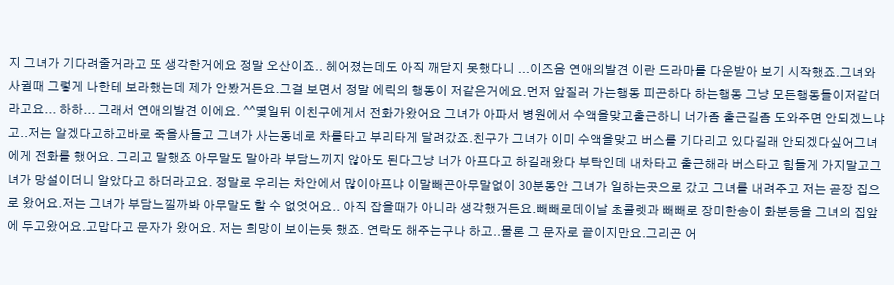지 그녀가 기다려줄거라고 또 생각한거에요 정말 오산이죠.. 헤어졌는데도 아직 깨닫지 못했다니 ...이즈음 연애의발견 이란 드라마를 다운받아 보기 시작했죠.그녀와 사귈때 그렇게 나한테 보라했는데 제가 안봤거든요.그걸 보면서 정말 에릭의 행동이 저같은거에요.먼저 앞질러 가는행동 피곤하다 하는행동 그냥 모든행동들이저같더라고요... 하하... 그래서 연애의발견 이에요. ^^몇일뒤 이친구에게서 전화가왔어요 그녀가 아파서 병원에서 수액을맞고출근하니 너가좀 출근길좀 도와주면 안되겠느냐고..저는 알겠다고하고바로 죽을사들고 그녀가 사는동네로 차를타고 부리타게 달려갔죠.친구가 그녀가 이미 수액을맞고 버스를 기다리고 있다길래 안되겠다싶어그녀에게 전화를 했어요. 그리고 말했죠 아무말도 말아라 부담느끼지 않아도 된다그냥 너가 아프다고 하길래왔다 부탁인데 내차타고 출근해라 버스타고 힘들게 가지말고그녀가 망설이더니 알았다고 하더라고요. 정말로 우리는 차안에서 많이아프냐 이말빼곤아무말없이 30분동안 그녀가 일하는곳으로 갔고 그녀를 내려주고 저는 곧장 집으로 왔어요.저는 그녀가 부담느낄까봐 아무말도 할 수 없엇어요.. 아직 잡을때가 아니라 생각했거든요.빼빼로데이날 초콜렛과 빼빼로 장미한송이 화분등을 그녀의 집앞에 두고왔어요.고맙다고 문자가 왔어요. 저는 희망이 보이는듯 했죠. 연락도 해주는구나 하고..물론 그 문자로 끝이지만요.그리곤 어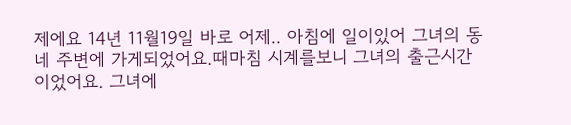제에요 14년 11월19일 바로 어제.. 아침에 일이있어 그녀의 동네 주변에 가게되었어요.때마침 시계를보니 그녀의 출근시간이었어요. 그녀에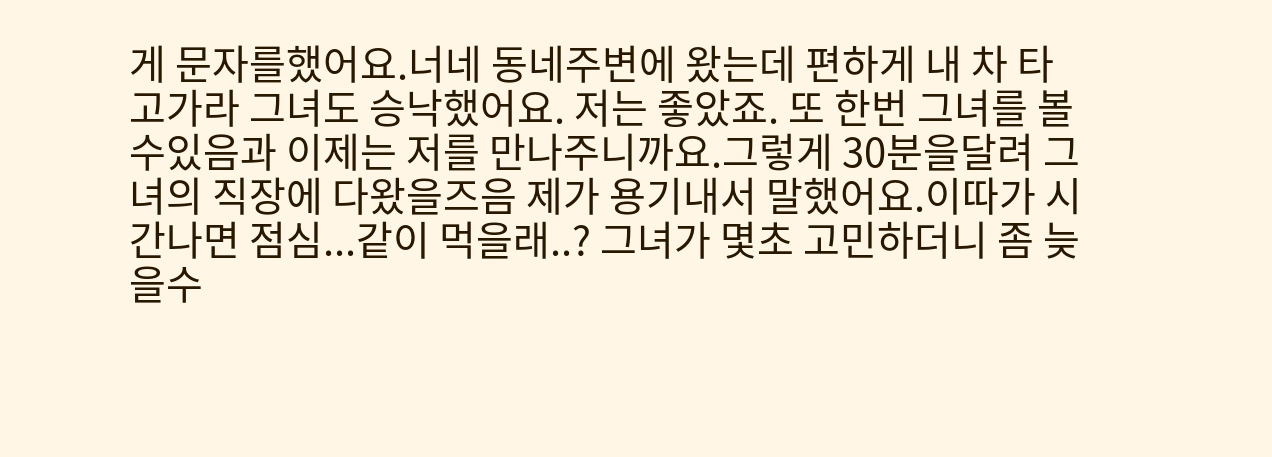게 문자를했어요.너네 동네주변에 왔는데 편하게 내 차 타고가라 그녀도 승낙했어요. 저는 좋았죠. 또 한번 그녀를 볼수있음과 이제는 저를 만나주니까요.그렇게 30분을달려 그녀의 직장에 다왔을즈음 제가 용기내서 말했어요.이따가 시간나면 점심...같이 먹을래..? 그녀가 몇초 고민하더니 좀 늦을수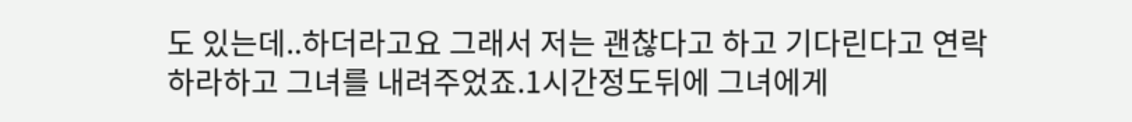도 있는데..하더라고요 그래서 저는 괜찮다고 하고 기다린다고 연락하라하고 그녀를 내려주었죠.1시간정도뒤에 그녀에게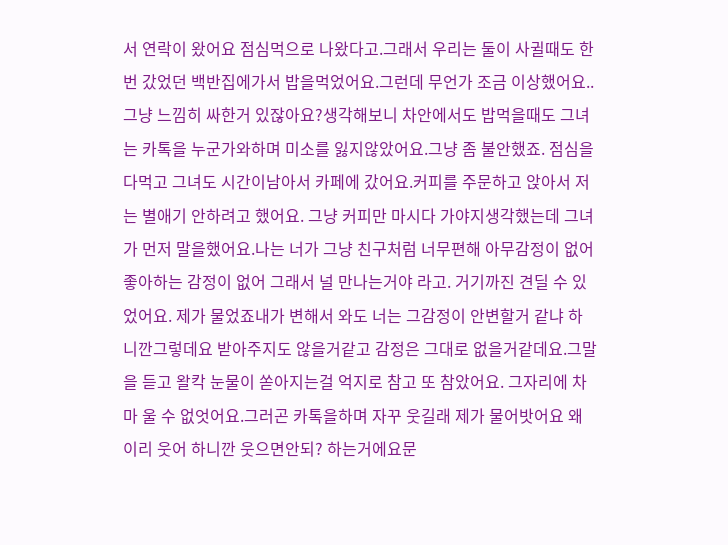서 연락이 왔어요 점심먹으로 나왔다고.그래서 우리는 둘이 사귈때도 한번 갔었던 백반집에가서 밥을먹었어요.그런데 무언가 조금 이상했어요.. 그냥 느낌히 싸한거 있잖아요?생각해보니 차안에서도 밥먹을때도 그녀는 카톡을 누군가와하며 미소를 잃지않았어요.그냥 좀 불안했죠. 점심을 다먹고 그녀도 시간이남아서 카페에 갔어요.커피를 주문하고 앉아서 저는 별애기 안하려고 했어요. 그냥 커피만 마시다 가야지생각했는데 그녀가 먼저 말을했어요.나는 너가 그냥 친구처럼 너무편해 아무감정이 없어 좋아하는 감정이 없어 그래서 널 만나는거야 라고. 거기까진 견딜 수 있었어요. 제가 물었죠내가 변해서 와도 너는 그감정이 안변할거 같냐 하니깐그렇데요 받아주지도 않을거같고 감정은 그대로 없을거같데요.그말을 듣고 왈칵 눈물이 쏟아지는걸 억지로 참고 또 참았어요. 그자리에 차마 울 수 없엇어요.그러곤 카톡을하며 자꾸 웃길래 제가 물어밧어요 왜이리 웃어 하니깐 웃으면안되? 하는거에요문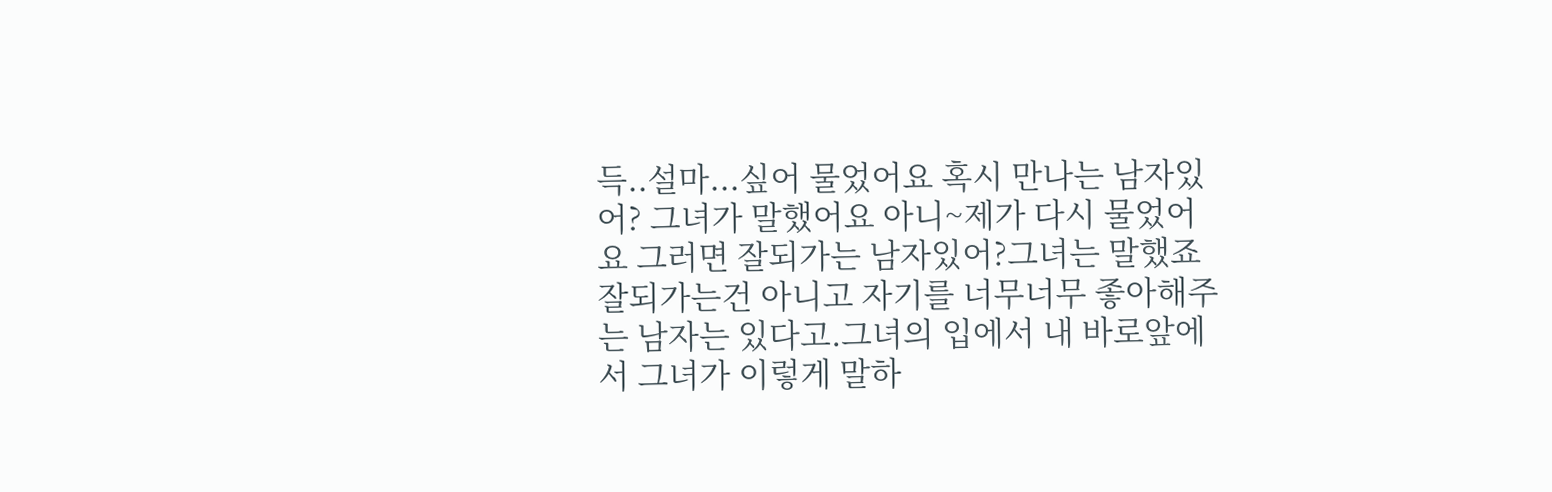득..설마...싶어 물었어요 혹시 만나는 남자있어? 그녀가 말했어요 아니~제가 다시 물었어요 그러면 잘되가는 남자있어?그녀는 말했죠 잘되가는건 아니고 자기를 너무너무 좋아해주는 남자는 있다고.그녀의 입에서 내 바로앞에서 그녀가 이렇게 말하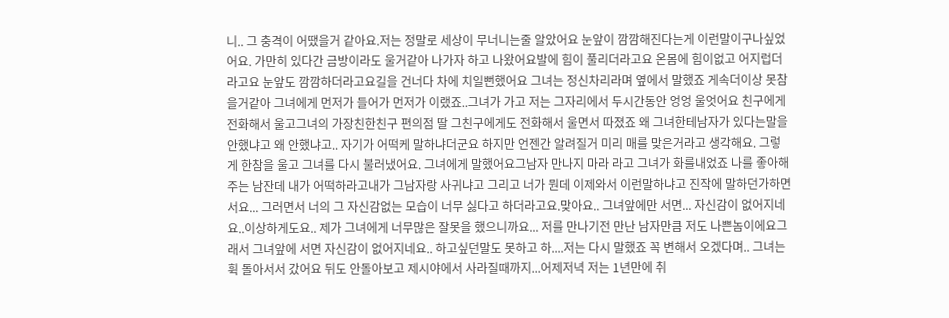니.. 그 충격이 어땠을거 같아요.저는 정말로 세상이 무너니는줄 알았어요 눈앞이 깜깜해진다는게 이런말이구나싶었어요. 가만히 있다간 금방이라도 울거같아 나가자 하고 나왔어요발에 힘이 풀리더라고요 온몸에 힘이없고 어지럽더라고요 눈앞도 깜깜하더라고요길을 건너다 차에 치일뻔했어요 그녀는 정신차리라며 옆에서 말했죠 게속더이상 못참을거같아 그녀에게 먼저가 들어가 먼저가 이랬죠..그녀가 가고 저는 그자리에서 두시간동안 엉엉 울엇어요 친구에게 전화해서 울고그녀의 가장친한친구 편의점 딸 그친구에게도 전화해서 울면서 따졌죠 왜 그녀한테남자가 있다는말을 안했냐고 왜 안했냐고.. 자기가 어떡케 말하냐더군요 하지만 언젠간 알려질거 미리 매를 맞은거라고 생각해요. 그렇게 한참을 울고 그녀를 다시 불러냈어요. 그녀에게 말했어요그남자 만나지 마라 라고 그녀가 화를내었죠 나를 좋아해주는 남잔데 내가 어떡하라고내가 그남자랑 사귀냐고 그리고 너가 뭔데 이제와서 이런말하냐고 진작에 말하던가하면서요... 그러면서 너의 그 자신감없는 모습이 너무 싫다고 하더라고요.맞아요.. 그녀앞에만 서면... 자신감이 없어지네요..이상하게도요.. 제가 그녀에게 너무많은 잘못을 했으니까요... 저를 만나기전 만난 남자만큼 저도 나쁜놈이에요그래서 그녀앞에 서면 자신감이 없어지네요.. 하고싶던말도 못하고 하....저는 다시 말했죠 꼭 변해서 오겠다며.. 그녀는 휙 돌아서서 갔어요 뒤도 안돌아보고 제시야에서 사라질때까지...어제저녁 저는 1년만에 취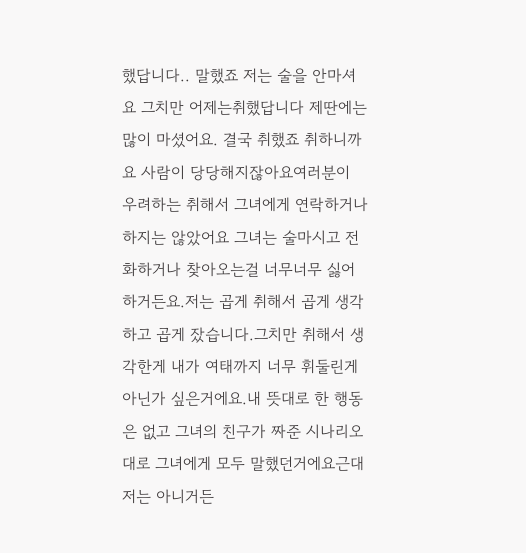했답니다.. 말했죠 저는 술을 안마셔요 그치만 어제는취했답니다 제딴에는 많이 마셨어요. 결국 취했죠 취하니까요 사람이 당당해지잖아요여러분이 우려하는 취해서 그녀에게 연락하거나 하지는 않았어요 그녀는 술마시고 전화하거나 찾아오는걸 너무너무 싫어하거든요.저는 곱게 취해서 곱게 생각하고 곱게 잤습니다.그치만 취해서 생각한게 내가 여태까지 너무 휘둘린게 아닌가 싶은거에요.내 뜻대로 한 행동은 없고 그녀의 친구가 짜준 시나리오대로 그녀에게 모두 말했던거에요근대 저는 아니거든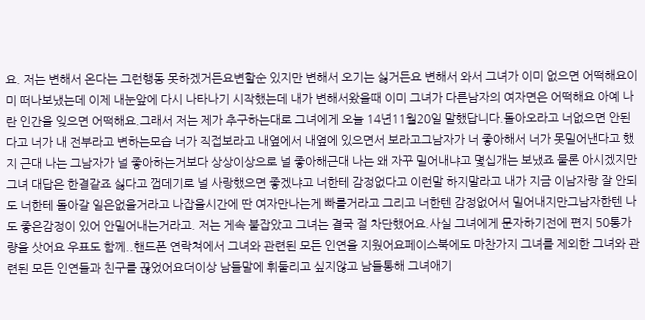요. 저는 변해서 온다는 그런행동 못하겠거든요변할순 있지만 변해서 오기는 싫거든요 변해서 와서 그녀가 이미 없으면 어떡해요이미 떠나보냈는데 이제 내눈앞에 다시 나타나기 시작했는데 내가 변해서왔을때 이미 그녀가 다른남자의 여자면은 어떡해요 아예 나란 인간을 잊으면 어떡해요.그래서 저는 제가 추구하는대로 그녀에게 오늘 14년11월20일 말했답니다.돌아오라고 너없으면 안된다고 너가 내 전부라고 변하는모습 너가 직접보라고 내옆에서 내옆에 있으면서 보라고그남자가 너 좋아해서 너가 못밀어낸다고 했지 근대 나는 그남자가 널 좋아하는거보다 상상이상으로 널 좋아해근대 나는 왜 자꾸 밀어내냐고 몇십개는 보냈죠 물론 아시겠지만 그녀 대답은 한결같죠 싫다고 껍데기로 널 사랑했으면 좋겠냐고 너한테 감정없다고 이런말 하지말라고 내가 지금 이남자랑 잘 안되도 너한테 돌아갈 일은없을거라고 나잡을시간에 딴 여자만나는게 빠를거라고 그리고 너한텐 감정없어서 밀어내지만그남자한텐 나도 좋은감정이 있어 안밀어내는거라고. 저는 게속 붙잡았고 그녀는 결국 절 차단했어요.사실 그녀에게 문자하기전에 편지 50통가량을 삿어요 우표도 함께..핸드폰 연락쳐에서 그녀와 관련된 모든 인연을 지웠어요페이스북에도 마찬가지 그녀를 제외한 그녀와 관련된 모든 인연들과 친구를 끊었어요더이상 남들말에 휘둘리고 싶지않고 남들통해 그녀애기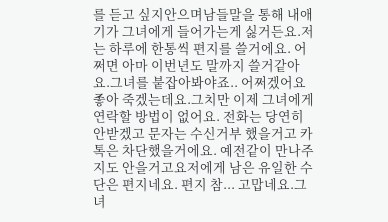를 듣고 싶지안으며남들말을 통해 내애기가 그녀에게 들어가는게 싫거든요.저는 하루에 한통씩 편지를 쓸거에요. 어쩌면 아마 이번년도 말까지 쓸거같아요.그녀를 붙잡아봐야죠.. 어쩌겠어요 좋아 죽겠는데요.그치만 이제 그녀에게 연락할 방법이 없어요. 전화는 당연히 안받겠고 문자는 수신거부 했을거고 카톡은 차단했을거에요. 예전같이 만나주지도 안을거고요저에게 남은 유일한 수단은 편지네요. 편지 참... 고맙네요.그녀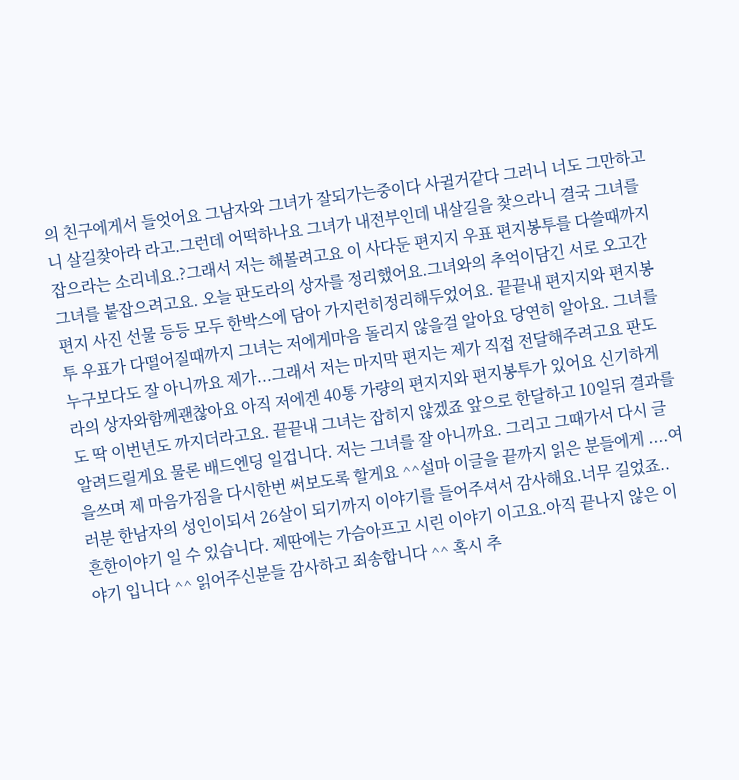의 친구에게서 들엇어요 그남자와 그녀가 잘되가는중이다 사귈거같다 그러니 너도 그만하고 니 살길찾아라 라고.그런데 어떡하나요 그녀가 내전부인데 내살길을 찾으라니 결국 그녀를 잡으라는 소리네요.?그래서 저는 해볼려고요 이 사다둔 편지지 우표 편지봉투를 다쓸때까지그녀를 붙잡으려고요. 오늘 판도라의 상자를 정리했어요.그녀와의 추억이담긴 서로 오고간 편지 사진 선물 등등 모두 한박스에 담아 가지런히정리해두었어요. 끝끝내 편지지와 편지봉투 우표가 다떨어질때까지 그녀는 저에게마음 돌리지 않을걸 알아요 당연히 알아요. 그녀를 누구보다도 잘 아니까요 제가...그래서 저는 마지막 편지는 제가 직접 전달해주려고요 판도라의 상자와함께괜찮아요 아직 저에겐 40통 가량의 편지지와 편지봉투가 있어요 신기하게도 딱 이번년도 까지더라고요. 끝끝내 그녀는 잡히지 않겠죠 앞으로 한달하고 10일뒤 결과를 알려드릴게요 물론 배드엔딩 일겁니다. 저는 그녀를 잘 아니까요. 그리고 그때가서 다시 글을쓰며 제 마음가짐을 다시한번 써보도록 할게요 ^^설마 이글을 끝까지 읽은 분들에게 ....여러분 한남자의 성인이되서 26살이 되기까지 이야기를 들어주셔서 감사해요.너무 길었죠.. 흔한이야기 일 수 있습니다. 제딴에는 가슴아프고 시린 이야기 이고요.아직 끝나지 않은 이야기 입니다 ^^ 읽어주신분들 감사하고 죄송합니다 ^^ 혹시 추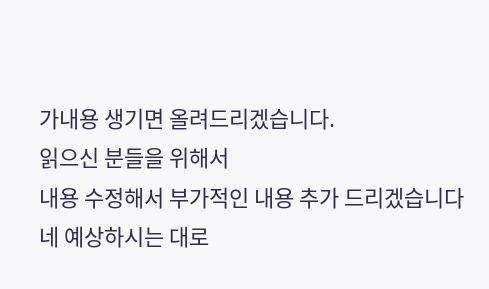가내용 생기면 올려드리겠습니다.
읽으신 분들을 위해서
내용 수정해서 부가적인 내용 추가 드리겠습니다
네 예상하시는 대로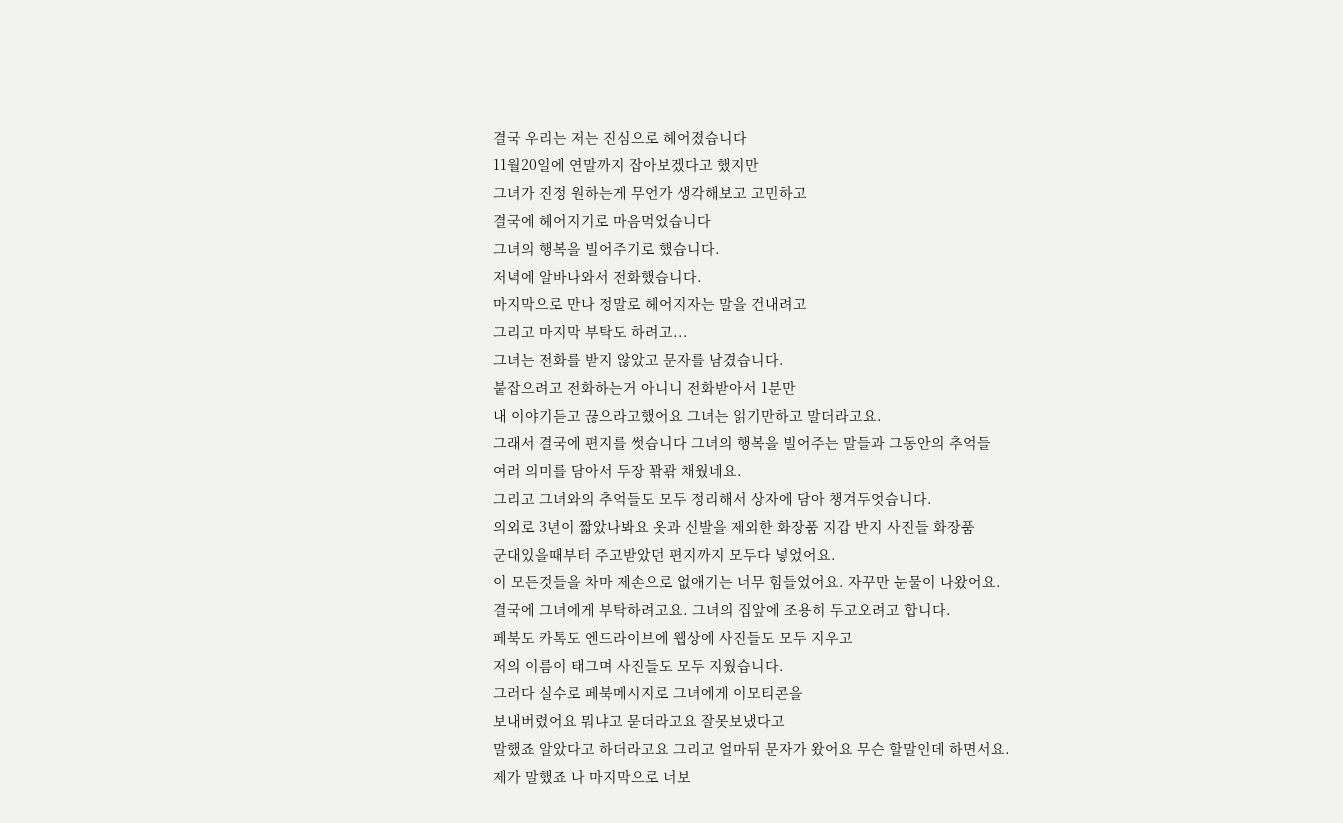결국 우리는 저는 진심으로 헤어졌습니다
11월20일에 연말까지 잡아보겠다고 했지만
그녀가 진정 원하는게 무언가 생각해보고 고민하고
결국에 헤어지기로 마음먹었습니다
그녀의 행복을 빌어주기로 했습니다.
저녁에 알바나와서 전화했습니다.
마지막으로 만나 정말로 헤어지자는 말을 건내려고
그리고 마지막 부탁도 하려고...
그녀는 전화를 받지 않았고 문자를 남겼습니다.
붙잡으려고 전화하는거 아니니 전화받아서 1분만
내 이야기듣고 끊으라고했어요 그녀는 읽기만하고 말더라고요.
그래서 결국에 편지를 썻습니다 그녀의 행복을 빌어주는 말들과 그동안의 추억들
여러 의미를 담아서 두장 꽊곾 채웠네요.
그리고 그녀와의 추억들도 모두 정리해서 상자에 담아 챙겨두엇습니다.
의외로 3년이 짧았나봐요 옷과 신발을 제외한 화장품 지갑 반지 사진들 화장품
군대있을때부터 주고받았던 편지까지 모두다 넣었어요.
이 모든것들을 차마 제손으로 없애기는 너무 힘들었어요. 자꾸만 눈물이 나왔어요.
결국에 그녀에게 부탁하려고요. 그녀의 집앞에 조용히 두고오려고 합니다.
페북도 카톡도 엔드라이브에 웹상에 사진들도 모두 지우고
저의 이름이 태그며 사진들도 모두 지웠습니다.
그러다 실수로 페북메시지로 그녀에게 이모티콘을
보내버렸어요 뭐냐고 묻더라고요 잘못보냈다고
말했죠 알았다고 하더라고요 그리고 얼마뒤 문자가 왔어요 무슨 할말인데 하면서요.
제가 말했죠 나 마지막으로 너보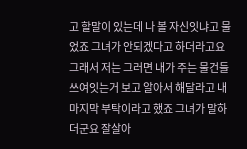고 할말이 있는데 나 볼 자신잇냐고 물었죠 그녀가 안되겠다고 하더라고요 그래서 저는 그러면 내가 주는 물건들 쓰여잇는거 보고 알아서 해달라고 내 마지막 부탁이라고 했죠 그녀가 말하더군요 잘살아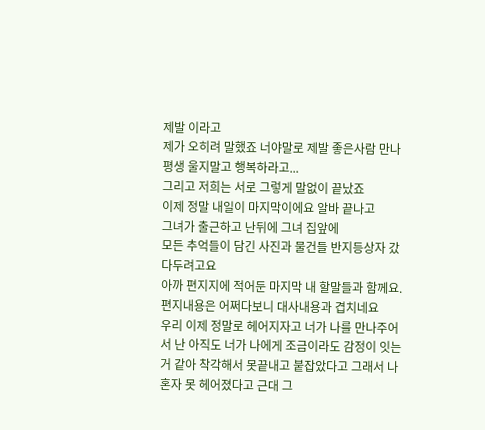제발 이라고
제가 오히려 말했죠 너야말로 제발 좋은사람 만나 평생 울지말고 행복하라고...
그리고 저희는 서로 그렇게 말없이 끝났죠
이제 정말 내일이 마지막이에요 알바 끝나고
그녀가 출근하고 난뒤에 그녀 집앞에
모든 추억들이 담긴 사진과 물건들 반지등상자 갔다두려고요
아까 편지지에 적어둔 마지막 내 할말들과 함께요. 편지내용은 어쩌다보니 대사내용과 겹치네요
우리 이제 정말로 헤어지자고 너가 나를 만나주어서 난 아직도 너가 나에게 조금이라도 감정이 잇는거 같아 착각해서 못끝내고 붙잡았다고 그래서 나혼자 못 헤어졌다고 근대 그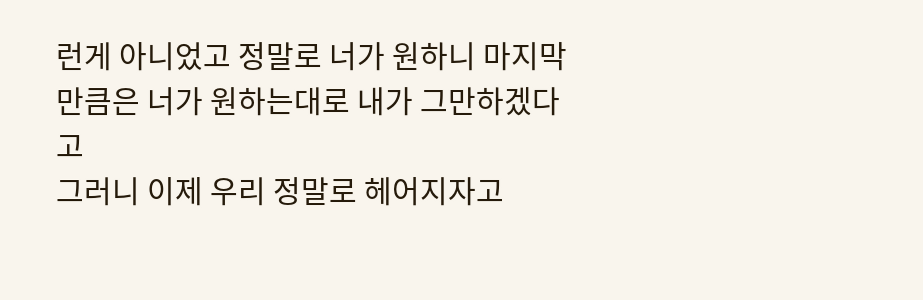런게 아니었고 정말로 너가 원하니 마지막만큼은 너가 원하는대로 내가 그만하겠다고
그러니 이제 우리 정말로 헤어지자고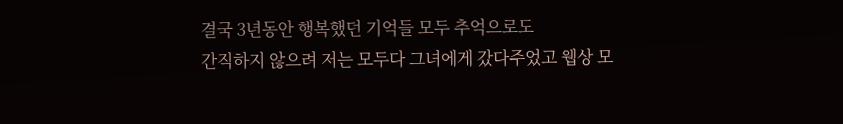결국 3년동안 행복했던 기억들 모두 추억으로도
간직하지 않으려 저는 모두다 그녀에게 갔다주었고 웹상 모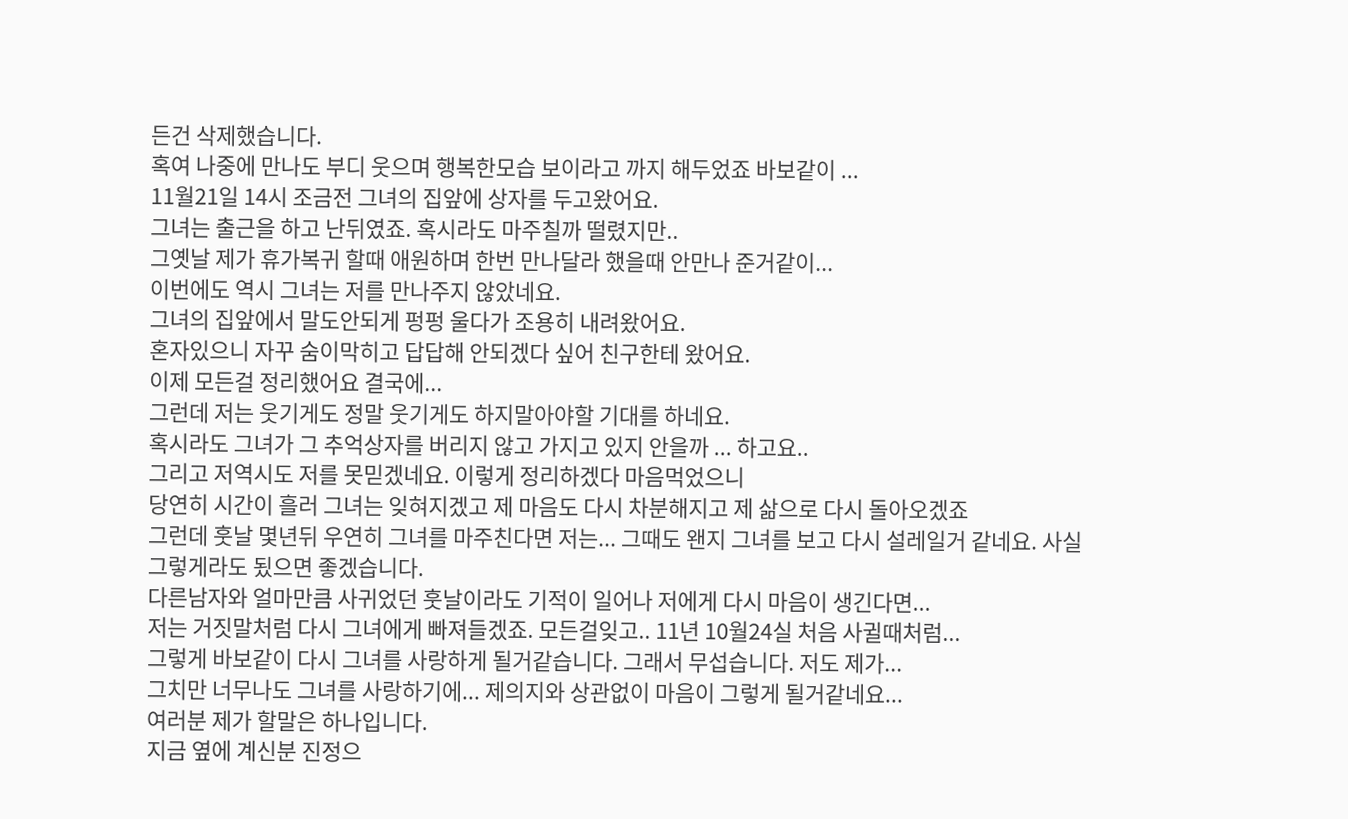든건 삭제했습니다.
혹여 나중에 만나도 부디 웃으며 행복한모습 보이라고 까지 해두었죠 바보같이 ...
11월21일 14시 조금전 그녀의 집앞에 상자를 두고왔어요.
그녀는 출근을 하고 난뒤였죠. 혹시라도 마주칠까 떨렸지만..
그옛날 제가 휴가복귀 할때 애원하며 한번 만나달라 했을때 안만나 준거같이...
이번에도 역시 그녀는 저를 만나주지 않았네요.
그녀의 집앞에서 말도안되게 펑펑 울다가 조용히 내려왔어요.
혼자있으니 자꾸 숨이막히고 답답해 안되겠다 싶어 친구한테 왔어요.
이제 모든걸 정리했어요 결국에...
그런데 저는 웃기게도 정말 웃기게도 하지말아야할 기대를 하네요.
혹시라도 그녀가 그 추억상자를 버리지 않고 가지고 있지 안을까 ... 하고요..
그리고 저역시도 저를 못믿겠네요. 이렇게 정리하겠다 마음먹었으니
당연히 시간이 흘러 그녀는 잊혀지겠고 제 마음도 다시 차분해지고 제 삶으로 다시 돌아오겠죠
그런데 훗날 몇년뒤 우연히 그녀를 마주친다면 저는... 그때도 왠지 그녀를 보고 다시 설레일거 같네요. 사실 그렇게라도 됬으면 좋겠습니다.
다른남자와 얼마만큼 사귀었던 훗날이라도 기적이 일어나 저에게 다시 마음이 생긴다면...
저는 거짓말처럼 다시 그녀에게 빠져들겠죠. 모든걸잊고.. 11년 10월24실 처음 사귈때처럼...
그렇게 바보같이 다시 그녀를 사랑하게 될거같습니다. 그래서 무섭습니다. 저도 제가...
그치만 너무나도 그녀를 사랑하기에... 제의지와 상관없이 마음이 그렇게 될거같네요...
여러분 제가 할말은 하나입니다.
지금 옆에 계신분 진정으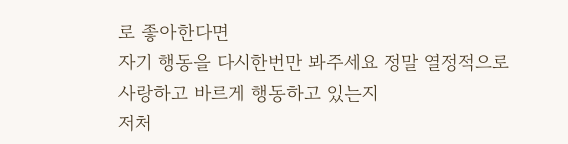로 좋아한다면
자기 행동을 다시한번만 봐주세요 정말 열정적으로
사랑하고 바르게 행동하고 있는지
저처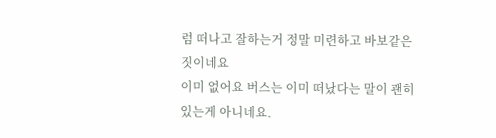럼 떠나고 잘하는거 정말 미련하고 바보같은 짓이네요
이미 없어요 버스는 이미 떠났다는 말이 괜히 있는게 아니네요.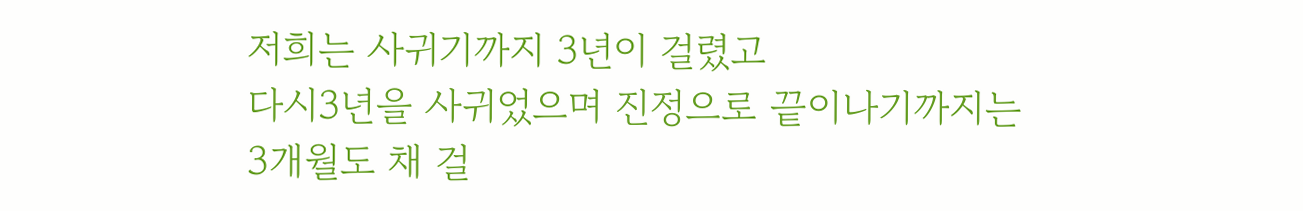저희는 사귀기까지 3년이 걸렸고
다시3년을 사귀었으며 진정으로 끝이나기까지는
3개월도 채 걸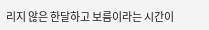리지 않은 한달하고 보름이라는 시간이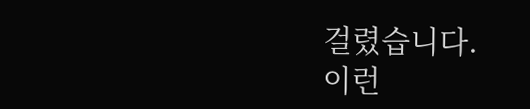걸렸습니다.
이런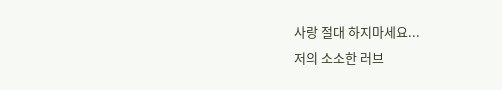사랑 절대 하지마세요...
저의 소소한 러브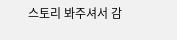스토리 봐주셔서 감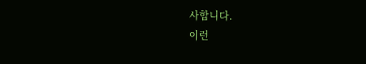사합니다.
이런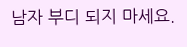남자 부디 되지 마세요.